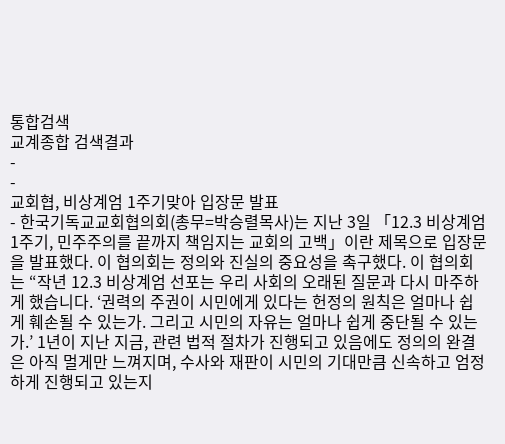통합검색
교계종합 검색결과
-
-
교회협, 비상계엄 1주기맞아 입장문 발표
- 한국기독교교회협의회(총무=박승렬목사)는 지난 3일 「12.3 비상계엄 1주기, 민주주의를 끝까지 책임지는 교회의 고백」이란 제목으로 입장문을 발표했다. 이 협의회는 정의와 진실의 중요성을 촉구했다. 이 협의회는 “작년 12.3 비상계엄 선포는 우리 사회의 오래된 질문과 다시 마주하게 했습니다. ‘권력의 주권이 시민에게 있다는 헌정의 원칙은 얼마나 쉽게 훼손될 수 있는가. 그리고 시민의 자유는 얼마나 쉽게 중단될 수 있는가.’ 1년이 지난 지금, 관련 법적 절차가 진행되고 있음에도 정의의 완결은 아직 멀게만 느껴지며, 수사와 재판이 시민의 기대만큼 신속하고 엄정하게 진행되고 있는지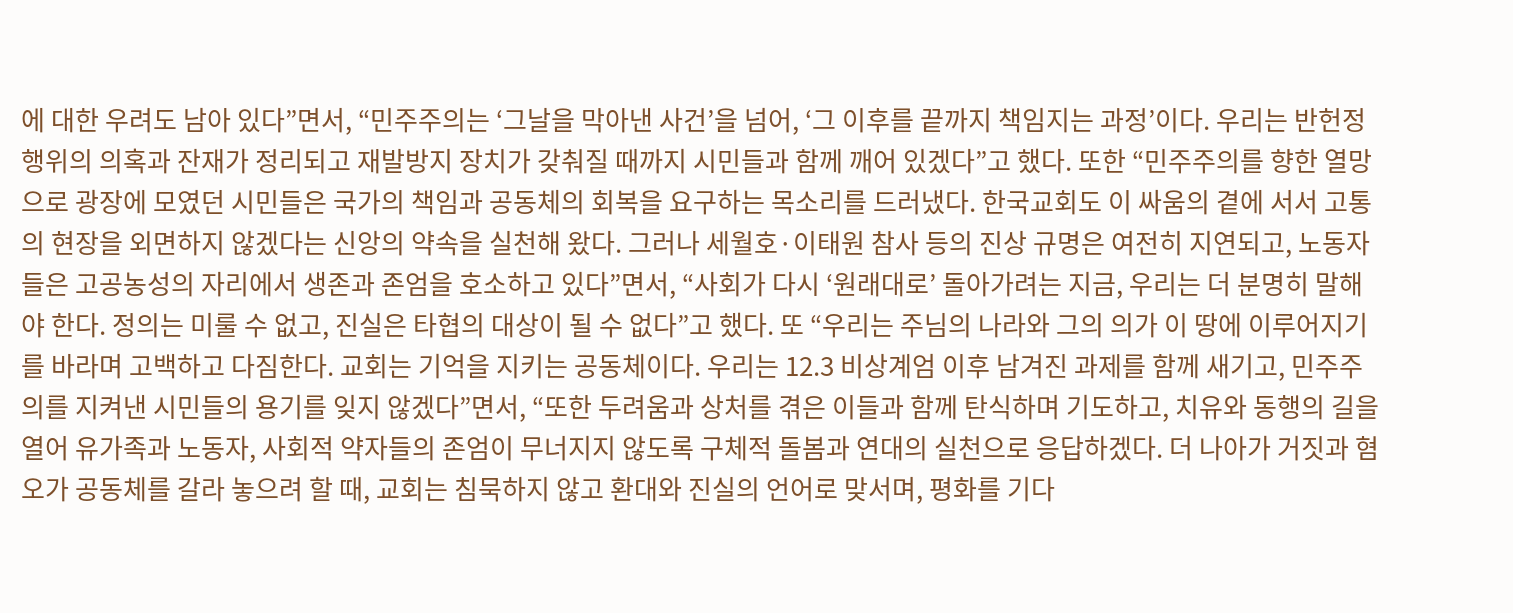에 대한 우려도 남아 있다”면서, “민주주의는 ‘그날을 막아낸 사건’을 넘어, ‘그 이후를 끝까지 책임지는 과정’이다. 우리는 반헌정 행위의 의혹과 잔재가 정리되고 재발방지 장치가 갖춰질 때까지 시민들과 함께 깨어 있겠다”고 했다. 또한 “민주주의를 향한 열망으로 광장에 모였던 시민들은 국가의 책임과 공동체의 회복을 요구하는 목소리를 드러냈다. 한국교회도 이 싸움의 곁에 서서 고통의 현장을 외면하지 않겠다는 신앙의 약속을 실천해 왔다. 그러나 세월호·이태원 참사 등의 진상 규명은 여전히 지연되고, 노동자들은 고공농성의 자리에서 생존과 존엄을 호소하고 있다”면서, “사회가 다시 ‘원래대로’ 돌아가려는 지금, 우리는 더 분명히 말해야 한다. 정의는 미룰 수 없고, 진실은 타협의 대상이 될 수 없다”고 했다. 또 “우리는 주님의 나라와 그의 의가 이 땅에 이루어지기를 바라며 고백하고 다짐한다. 교회는 기억을 지키는 공동체이다. 우리는 12.3 비상계엄 이후 남겨진 과제를 함께 새기고, 민주주의를 지켜낸 시민들의 용기를 잊지 않겠다”면서, “또한 두려움과 상처를 겪은 이들과 함께 탄식하며 기도하고, 치유와 동행의 길을 열어 유가족과 노동자, 사회적 약자들의 존엄이 무너지지 않도록 구체적 돌봄과 연대의 실천으로 응답하겠다. 더 나아가 거짓과 혐오가 공동체를 갈라 놓으려 할 때, 교회는 침묵하지 않고 환대와 진실의 언어로 맞서며, 평화를 기다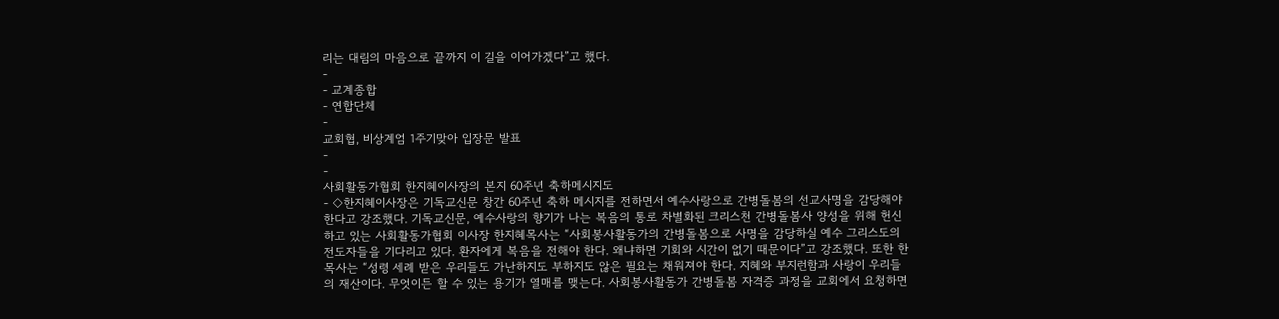리는 대림의 마음으로 끝까지 이 길을 이어가겠다”고 했다.
-
- 교계종합
- 연합단체
-
교회협, 비상계엄 1주기맞아 입장문 발표
-
-
사회활동가협회 한지혜이사장의 본지 60주년 축하메시지도
- ◇한지혜이사장은 기독교신문 창간 60주년 축하 메시지를 전하면서 예수사랑으로 간병돌봄의 선교사명을 감당해야 한다고 강조했다. 기독교신문, 예수사랑의 향기가 나는 복음의 통로 차별화된 크리스천 간병돌봄사 양성을 위해 헌신하고 있는 사회활동가협회 이사장 한지혜목사는 “사회봉사활동가의 간병돌봄으로 사명을 감당하실 예수 그리스도의 전도자들을 기다리고 있다. 환자에게 복음을 전해야 한다. 왜냐하면 기회와 시간이 없기 때문이다”고 강조했다. 또한 한목사는 “성령 세례 받은 우리들도 가난하지도 부하지도 않은 필요는 채워져야 한다. 지혜와 부지런함과 사랑이 우리들의 재산이다. 무엇이든 할 수 있는 용기가 열매를 맺는다. 사회봉사활동가 간병돌봄 자격증 과정을 교회에서 요청하면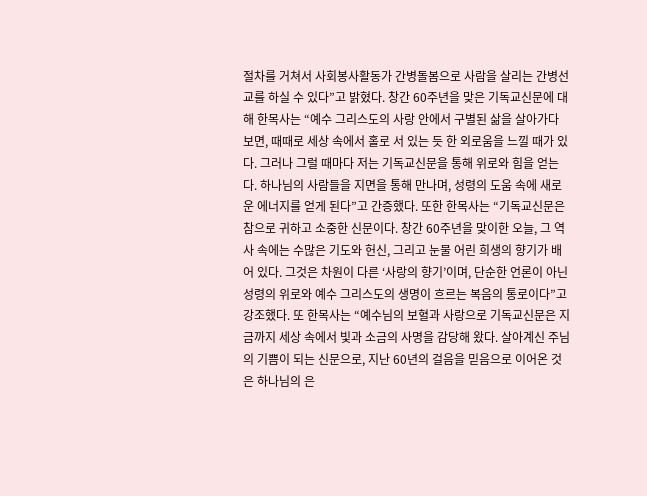절차를 거쳐서 사회봉사활동가 간병돌봄으로 사람을 살리는 간병선교를 하실 수 있다”고 밝혔다. 창간 60주년을 맞은 기독교신문에 대해 한목사는 “예수 그리스도의 사랑 안에서 구별된 삶을 살아가다 보면, 때때로 세상 속에서 홀로 서 있는 듯 한 외로움을 느낄 때가 있다. 그러나 그럴 때마다 저는 기독교신문을 통해 위로와 힘을 얻는다. 하나님의 사람들을 지면을 통해 만나며, 성령의 도움 속에 새로운 에너지를 얻게 된다”고 간증했다. 또한 한목사는 “기독교신문은 참으로 귀하고 소중한 신문이다. 창간 60주년을 맞이한 오늘, 그 역사 속에는 수많은 기도와 헌신, 그리고 눈물 어린 희생의 향기가 배어 있다. 그것은 차원이 다른 ‘사랑의 향기’이며, 단순한 언론이 아닌 성령의 위로와 예수 그리스도의 생명이 흐르는 복음의 통로이다”고 강조했다. 또 한목사는 “예수님의 보혈과 사랑으로 기독교신문은 지금까지 세상 속에서 빛과 소금의 사명을 감당해 왔다. 살아계신 주님의 기쁨이 되는 신문으로, 지난 60년의 걸음을 믿음으로 이어온 것은 하나님의 은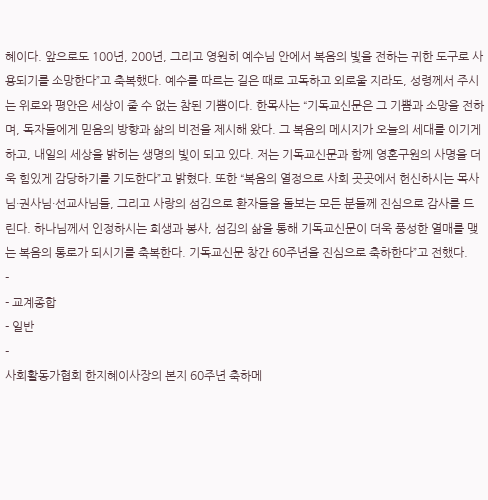혜이다. 앞으로도 100년, 200년, 그리고 영원히 예수님 안에서 복음의 빛을 전하는 귀한 도구로 사용되기를 소망한다”고 축복했다. 예수를 따르는 길은 때로 고독하고 외로울 지라도, 성령께서 주시는 위로와 평안은 세상이 줄 수 없는 참된 기쁨이다. 한목사는 “기독교신문은 그 기쁨과 소망을 전하며, 독자들에게 믿음의 방향과 삶의 비전을 제시해 왔다. 그 복음의 메시지가 오늘의 세대를 이기게 하고, 내일의 세상을 밝히는 생명의 빛이 되고 있다. 저는 기독교신문과 함께 영혼구원의 사명을 더욱 힘있게 감당하기를 기도한다”고 밝혔다. 또한 “복음의 열정으로 사회 곳곳에서 헌신하시는 목사님·권사님·선교사님들, 그리고 사랑의 섬김으로 환자들을 돌보는 모든 분들께 진심으로 감사를 드린다. 하나님께서 인정하시는 희생과 봉사, 섬김의 삶을 통해 기독교신문이 더욱 풍성한 열매를 맺는 복음의 통로가 되시기를 축복한다. 기독교신문 창간 60주년을 진심으로 축하한다”고 전했다.
-
- 교계종합
- 일반
-
사회활동가협회 한지혜이사장의 본지 60주년 축하메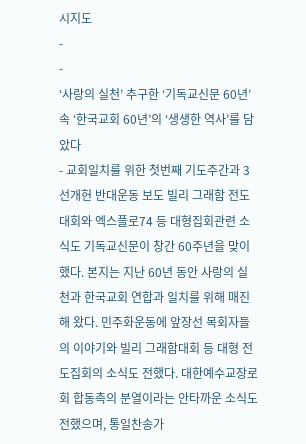시지도
-
-
‘사랑의 실천’ 추구한 ‘기독교신문 60년’속 ‘한국교회 60년’의 ‘생생한 역사’를 담았다
- 교회일치를 위한 첫번째 기도주간과 3선개헌 반대운동 보도 빌리 그래함 전도대회와 엑스플로74 등 대형집회관련 소식도 기독교신문이 창간 60주년을 맞이했다. 본지는 지난 60년 동안 사랑의 실천과 한국교회 연합과 일치를 위해 매진해 왔다. 민주화운동에 앞장선 목회자들의 이야기와 빌리 그래함대회 등 대형 전도집회의 소식도 전했다. 대한예수교장로회 합동측의 분열이라는 안타까운 소식도 전했으며, 통일찬송가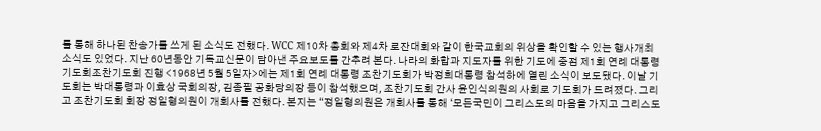를 통해 하나된 찬송가를 쓰게 된 소식도 전했다. WCC 제10차 총회와 제4차 로잔대회와 같이 한국교회의 위상을 확인할 수 있는 행사개최 소식도 있었다. 지난 60년동안 기독교신문이 담아낸 주요보도를 간추려 본다. 나라의 화합과 지도자를 위한 기도에 중점 제1회 연례 대통령기도회조찬기도회 진행 <1968년 5월 5일자>에는 제1회 연례 대통령 조찬기도회가 박정희대통령 참석하에 열린 소식이 보도됐다. 이날 기도회는 박대통령과 이효상 국회의장, 김종필 공화당의장 등이 참석했으며, 조찬기도회 간사 윤인식의원의 사회로 기도회가 드려졌다. 그리고 조찬기도회 회장 정일형의원이 개회사를 전했다. 본지는 “정일형의원은 개회사를 통해 ‘모든국민이 그리스도의 마음을 가지고 그리스도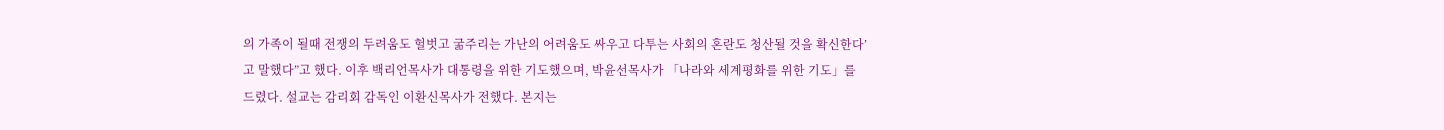의 가족이 될때 전쟁의 두려움도 헐벗고 굶주리는 가난의 어려움도 싸우고 다투는 사회의 혼란도 청산될 것을 확신한다’고 말했다”고 했다. 이후 백리언목사가 대통령을 위한 기도했으며, 박윤선목사가 「나라와 세계평화를 위한 기도」를 드렸다. 설교는 감리회 감독인 이환신목사가 전했다. 본지는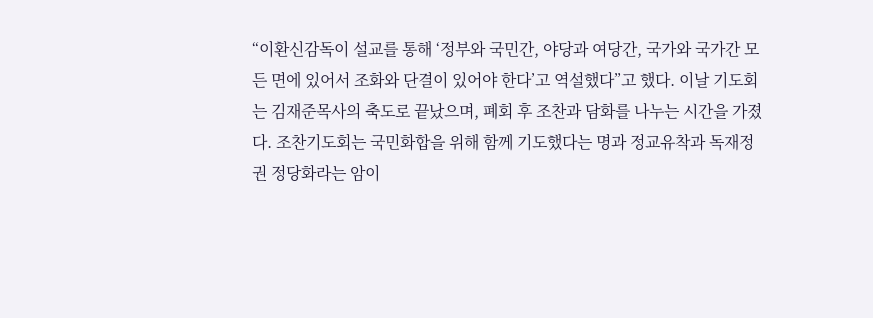“이환신감독이 설교를 통해 ‘정부와 국민간, 야당과 여당간, 국가와 국가간 모든 면에 있어서 조화와 단결이 있어야 한다’고 역설했다”고 했다. 이날 기도회는 김재준목사의 축도로 끝났으며, 폐회 후 조찬과 담화를 나누는 시간을 가졌다. 조찬기도회는 국민화합을 위해 함께 기도했다는 명과 정교유착과 독재정권 정당화라는 암이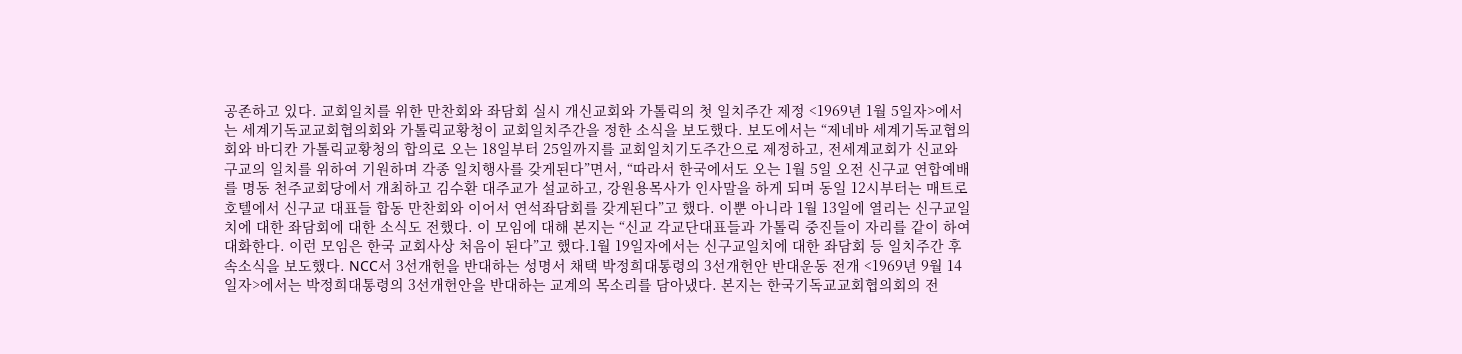공존하고 있다. 교회일치를 위한 만찬회와 좌담회 실시 개신교회와 가톨릭의 첫 일치주간 제정 <1969년 1월 5일자>에서는 세계기독교교회협의회와 가톨릭교황청이 교회일치주간을 정한 소식을 보도했다. 보도에서는 “제네바 세계기독교협의회와 바디칸 가톨릭교황청의 합의로 오는 18일부터 25일까지를 교회일치기도주간으로 제정하고, 전세계교회가 신교와 구교의 일치를 위하여 기원하며 각종 일치행사를 갖게된다”면서, “따라서 한국에서도 오는 1월 5일 오전 신구교 연합예배를 명동 천주교회당에서 개최하고 김수환 대주교가 설교하고, 강원용목사가 인사말을 하게 되며 동일 12시부터는 매트로 호텔에서 신구교 대표들 합동 만찬회와 이어서 연석좌담회를 갖게된다”고 했다. 이뿐 아니라 1월 13일에 열리는 신구교일치에 대한 좌담회에 대한 소식도 전했다. 이 모임에 대해 본지는 “신교 각교단대표들과 가톨릭 중진들이 자리를 같이 하여 대화한다. 이런 모임은 한국 교회사상 처음이 된다”고 했다.1월 19일자에서는 신구교일치에 대한 좌담회 등 일치주간 후속소식을 보도했다. NCC서 3선개헌을 반대하는 성명서 채택 박정희대통령의 3선개헌안 반대운동 전개 <1969년 9월 14일자>에서는 박정희대통령의 3선개헌안을 반대하는 교계의 목소리를 담아냈다. 본지는 한국기독교교회협의회의 전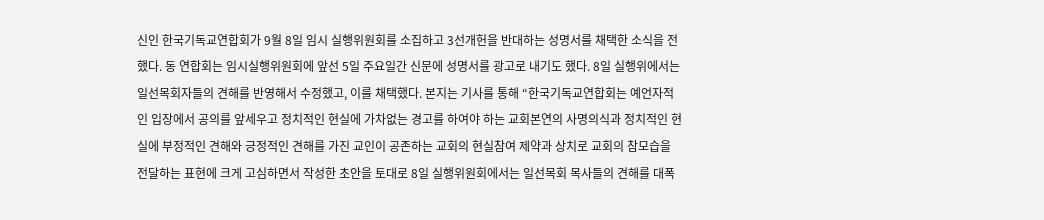신인 한국기독교연합회가 9월 8일 임시 실행위원회를 소집하고 3선개헌을 반대하는 성명서를 채택한 소식을 전했다. 동 연합회는 임시실행위원회에 앞선 5일 주요일간 신문에 성명서를 광고로 내기도 했다. 8일 실행위에서는 일선목회자들의 견해를 반영해서 수정했고, 이를 채택했다. 본지는 기사를 통해 “한국기독교연합회는 예언자적인 입장에서 공의를 앞세우고 정치적인 현실에 가차없는 경고를 하여야 하는 교회본연의 사명의식과 정치적인 현실에 부정적인 견해와 긍정적인 견해를 가진 교인이 공존하는 교회의 현실참여 제약과 상치로 교회의 참모습을 전달하는 표현에 크게 고심하면서 작성한 초안을 토대로 8일 실행위원회에서는 일선목회 목사들의 견해를 대폭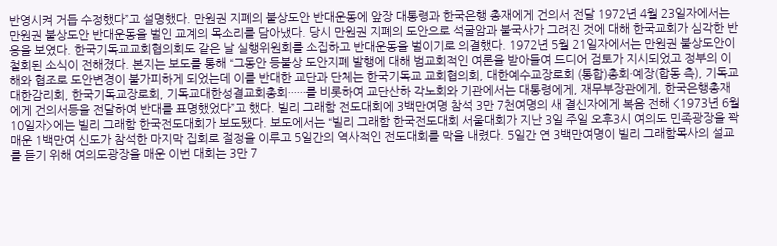반영시켜 거듭 수정했다”고 설명했다. 만원권 지폐의 불상도안 반대운동에 앞장 대통령과 한국은행 총재에게 건의서 전달 1972년 4월 23일자에서는 만원권 불상도안 반대운동을 벌인 교계의 목소리를 담아냈다. 당시 만원권 지폐의 도안으로 석굴암과 불국사가 그려진 것에 대해 한국교회가 심각한 반응을 보였다. 한국기독교교회협의회도 같은 날 실행위원회를 소집하고 반대운동을 벌이기로 의결했다. 1972년 5월 21일자에서는 만원권 불상도안이 철회된 소식이 전해졌다. 본지는 보도를 통해 “그동안 등불상 도안지폐 발행에 대해 범교회적인 여론을 받아들여 드디어 검토가 지시되었고 정부의 이해와 협조로 도안변경이 불가피하게 되었는데 이를 반대한 교단과 단체는 한국기독교 교회협의회, 대한예수교장로회 (통합)총회·예장(합동 측), 기독교대한감리회, 한국기독교장로회, 기독교대한성결교회총회······를 비롯하여 교단산하 각노회와 기관에서는 대통령에게, 재무부장관에게, 한국은행총재에게 건의서등을 전달하여 반대를 표명했었다”고 했다. 빌리 그래함 전도대회에 3백만여명 참석 3만 7천여명의 새 결신자에게 복음 전해 <1973년 6월 10일자>에는 빌리 그래함 한국전도대회가 보도됐다. 보도에서는 “빌리 그래함 한국전도대회 서울대회가 지난 3일 주일 오후3시 여의도 민족광장을 꽉매운 1백만여 신도가 참석한 마지막 집회로 절정을 이루고 5일간의 역사적인 전도대회를 막을 내렸다. 5일간 연 3백만여명이 빌리 그래함목사의 설교를 듣기 위해 여의도광장을 매운 이번 대회는 3만 7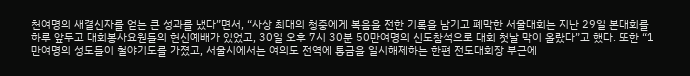천여명의 새결신자를 얻는 큰 성과를 냈다”면서, “사상 최대의 청중에게 복음을 전한 기록을 남기고 폐막한 서울대회는 지난 29일 본대회를 하루 앞두고 대회봉사요원들의 헌신예배가 있었고, 30일 오후 7시 30분 50만여명의 신도참석으로 대회 첫날 막이 올랐다”고 했다. 또한 “1만여명의 성도들이 철야기도를 가졌고, 서울시에서는 여의도 전역에 통금을 일시해제하는 한편 전도대회장 부근에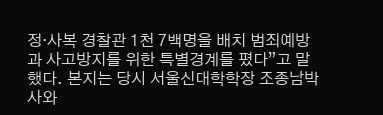정·사복 경찰관 1천 7백명을 배치 범죄예방과 사고방지를 위한 특별경계를 폈다”고 말했다. 본지는 당시 서울신대학학장 조종남박사와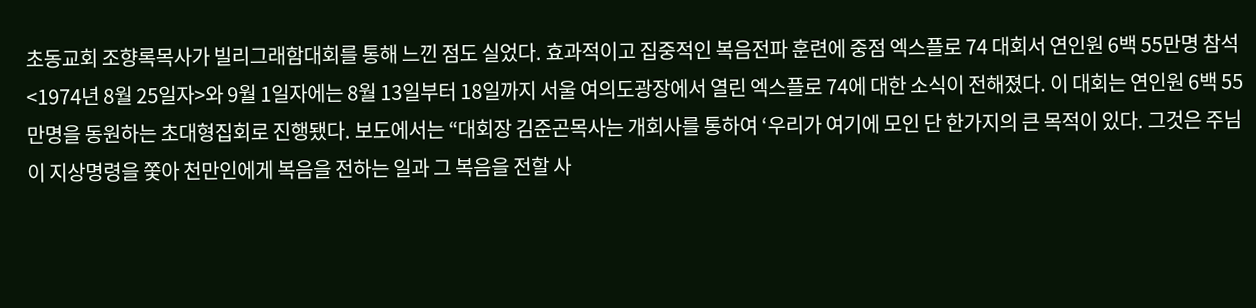초동교회 조향록목사가 빌리그래함대회를 통해 느낀 점도 실었다. 효과적이고 집중적인 복음전파 훈련에 중점 엑스플로 74 대회서 연인원 6백 55만명 참석 <1974년 8월 25일자>와 9월 1일자에는 8월 13일부터 18일까지 서울 여의도광장에서 열린 엑스플로 74에 대한 소식이 전해졌다. 이 대회는 연인원 6백 55만명을 동원하는 초대형집회로 진행됐다. 보도에서는 “대회장 김준곤목사는 개회사를 통하여 ‘우리가 여기에 모인 단 한가지의 큰 목적이 있다. 그것은 주님이 지상명령을 쫓아 천만인에게 복음을 전하는 일과 그 복음을 전할 사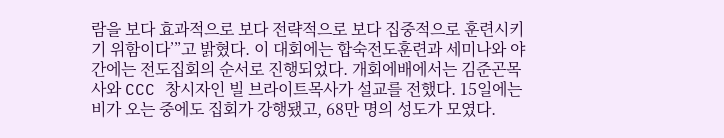람을 보다 효과적으로 보다 전략적으로 보다 집중적으로 훈련시키기 위함이다’”고 밝혔다. 이 대회에는 합숙전도훈련과 세미나와 야간에는 전도집회의 순서로 진행되었다. 개회에배에서는 김준곤목사와 CCC 창시자인 빌 브라이트목사가 설교를 전했다. 15일에는 비가 오는 중에도 집회가 강행됐고, 68만 명의 성도가 모였다.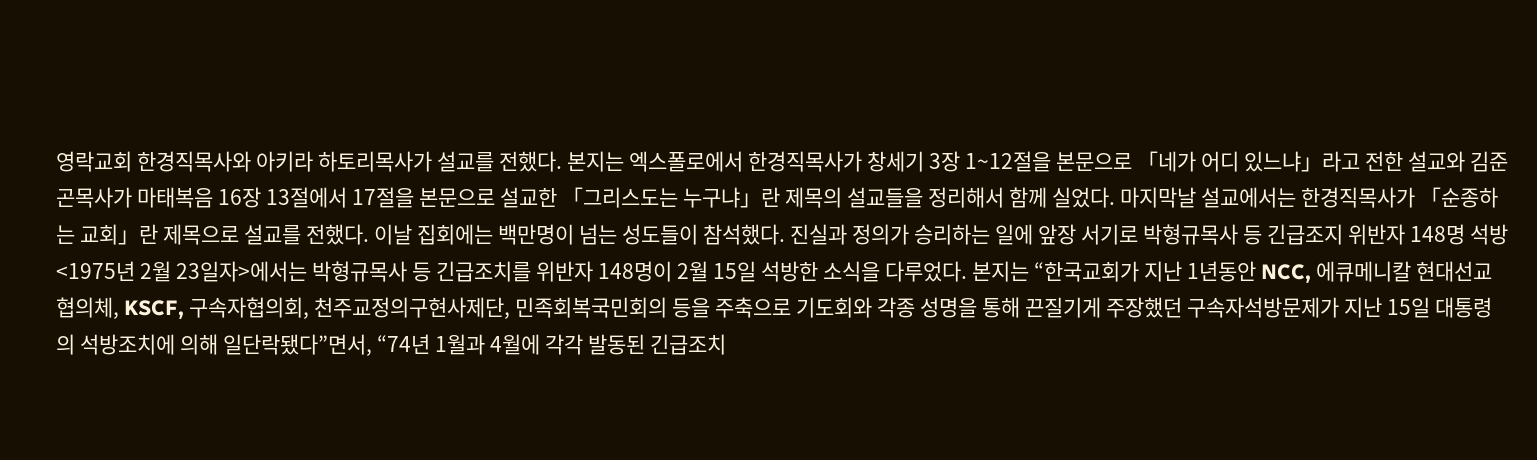영락교회 한경직목사와 아키라 하토리목사가 설교를 전했다. 본지는 엑스폴로에서 한경직목사가 창세기 3장 1~12절을 본문으로 「네가 어디 있느냐」라고 전한 설교와 김준곤목사가 마태복음 16장 13절에서 17절을 본문으로 설교한 「그리스도는 누구냐」란 제목의 설교들을 정리해서 함께 실었다. 마지막날 설교에서는 한경직목사가 「순종하는 교회」란 제목으로 설교를 전했다. 이날 집회에는 백만명이 넘는 성도들이 참석했다. 진실과 정의가 승리하는 일에 앞장 서기로 박형규목사 등 긴급조지 위반자 148명 석방 <1975년 2월 23일자>에서는 박형규목사 등 긴급조치를 위반자 148명이 2월 15일 석방한 소식을 다루었다. 본지는 “한국교회가 지난 1년동안 NCC, 에큐메니칼 현대선교협의체, KSCF, 구속자협의회, 천주교정의구현사제단, 민족회복국민회의 등을 주축으로 기도회와 각종 성명을 통해 끈질기게 주장했던 구속자석방문제가 지난 15일 대통령의 석방조치에 의해 일단락됐다”면서, “74년 1월과 4월에 각각 발동된 긴급조치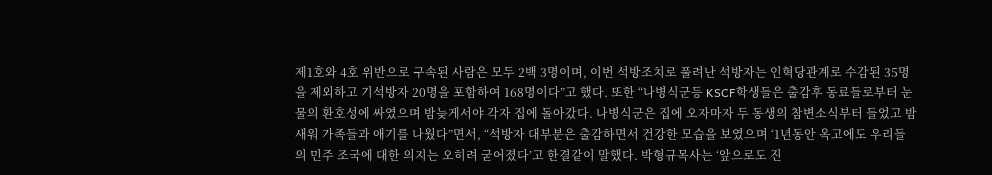제1호와 4호 위반으로 구속된 사람은 모두 2백 3명이며, 이번 석방조치로 풀려난 석방자는 인혁당관계로 수감된 35명을 제외하고 기석방자 20명을 포함하여 168명이다”고 했다. 또한 “나병식군등 KSCF학생들은 출감후 동료들로부터 눈물의 환호성에 싸였으며 밤늦게서야 각자 집에 돌아갔다. 나병식군은 집에 오자마자 두 동생의 참변소식부터 들었고 밤새워 가족들과 애기를 나웠다”면서, “석방자 대부분은 출감하면서 건강한 모습을 보였으며 ‘1년동안 옥고에도 우리들의 민주 조국에 대한 의지는 오히려 굳어졌다’고 한결같이 말했다. 박형규목사는 ‘앞으로도 진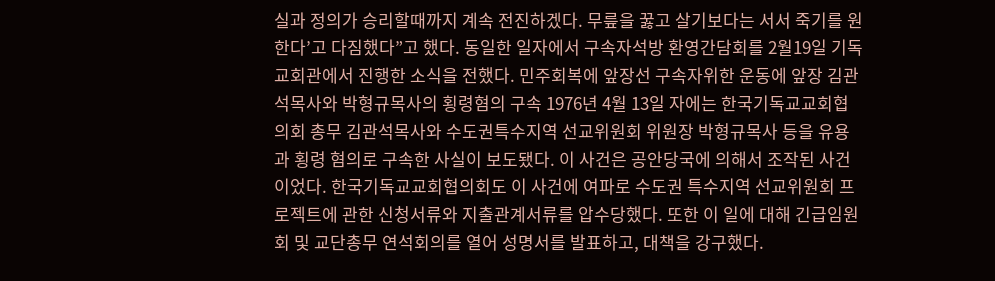실과 정의가 승리할때까지 계속 전진하겠다. 무릎을 꿇고 살기보다는 서서 죽기를 원한다’고 다짐했다”고 했다. 동일한 일자에서 구속자석방 환영간담회를 2월19일 기독교회관에서 진행한 소식을 전했다. 민주회복에 앞장선 구속자위한 운동에 앞장 김관석목사와 박형규목사의 횡령혐의 구속 1976년 4월 13일 자에는 한국기독교교회협의회 총무 김관석목사와 수도권특수지역 선교위원회 위원장 박형규목사 등을 유용과 횡령 혐의로 구속한 사실이 보도됐다. 이 사건은 공안당국에 의해서 조작된 사건이었다. 한국기독교교회협의회도 이 사건에 여파로 수도권 특수지역 선교위원회 프로젝트에 관한 신청서류와 지출관계서류를 압수당했다. 또한 이 일에 대해 긴급임원회 및 교단총무 연석회의를 열어 성명서를 발표하고, 대책을 강구했다.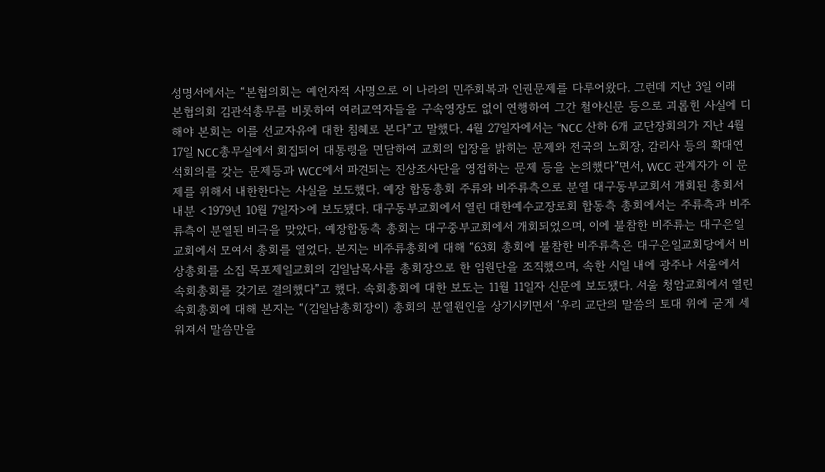성명서에서는 “본협의회는 예언자적 사명으로 이 나라의 민주회복과 인권문제를 다루어왔다. 그런데 지난 3일 이래 본협의회 김관석총무를 비롯하여 여러교역자들을 구속영장도 없이 연행하여 그간 철야신문 등으로 괴롭힌 사실에 디해야 본회는 이를 선교자유에 대한 침혜로 본다”고 말했다. 4월 27일자에서는 “NCC 산하 6개 교단장회의가 지난 4월 17일 NCC총무실에서 회집되어 대통령을 면담하여 교회의 입장을 밝히는 문제와 전국의 노회장, 감리사 등의 확대연석회의를 갖는 문제등과 WCC에서 파견되는 진상조사단을 영접하는 문제 등을 논의했다”면서, WCC 관계자가 이 문제를 위해서 내한한다는 사실을 보도했다. 예장 합동총회 주류와 비주류측으로 분열 대구동부교회서 개회된 총회서 내분 <1979년 10월 7일자>에 보도됐다. 대구동부교회에서 열린 대한예수교장로회 합동측 총회에서는 주류측과 비주류측이 분열된 비극을 맞았다. 예장합동측 총회는 대구중부교회에서 개회되었으며, 이에 불참한 비주류는 대구은일교회에서 모여서 총회를 열었다. 본지는 비주류총회에 대해 “63회 총회에 불참한 비주류측은 대구은일교회당에서 비상총회를 소집 목포제일교회의 김일남목사를 총회장으로 한 임원단을 조직했으며, 속한 시일 내에 광주나 서울에서 속회총회를 갖기로 결의했다”고 했다. 속회총회에 대한 보도는 11월 11일자 신문에 보도됐다. 서울 청암교회에서 열린 속회총회에 대해 본지는 “(김일남총회장이) 총회의 분열원인을 상기시키면서 ‘우리 교단의 말씀의 토대 위에 굳게 세워져서 말씀만을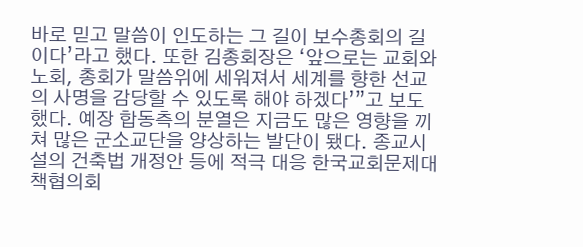바로 믿고 말씀이 인도하는 그 길이 보수총회의 길이다’라고 했다. 또한 김총회장은 ‘앞으로는 교회와 노회, 총회가 말씀위에 세워져서 세계를 향한 선교의 사명을 감당할 수 있도록 해야 하겠다’”고 보도했다. 예장 합동측의 분열은 지금도 많은 영향을 끼쳐 많은 군소교단을 양상하는 발단이 됐다. 종교시설의 건축법 개정안 등에 적극 대응 한국교회문제대책협의회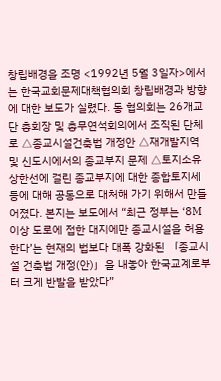창립배경을 조명 <1992년 5월 3일자>에서는 한국교회문제대책협의회 창립배경과 방향에 대한 보도가 실렸다. 동 협의회는 26개교단 총회장 및 총무연석회의에서 조직된 단체로 △종교시설건축법 개정안 △재개발지역 및 신도시에서의 종교부지 문제 △토지소유 상한선에 걸린 종교부지에 대한 종합토지세 등에 대해 공동으로 대처해 가기 위해서 만들어졌다. 본지는 보도에서 “최근 정부는 ‘8M 이상 도로에 접한 대지에만 종교시설을 허용한다’는 현재의 법보다 대폭 강화된 「종교시설 건축법 개정(안)」을 내놓아 한국교계로부터 크게 반발을 받았다”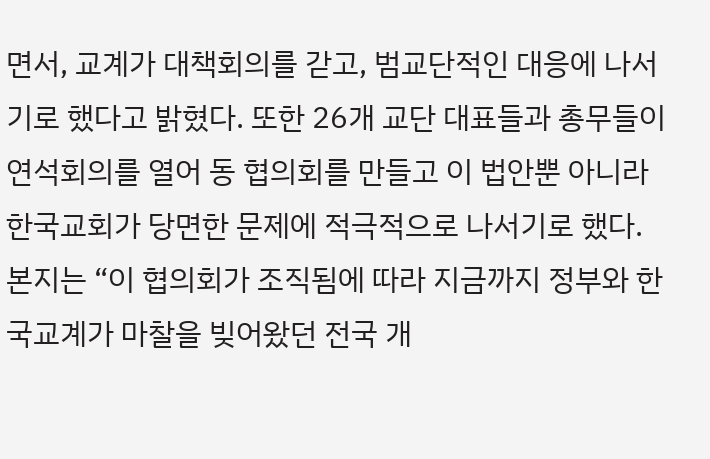면서, 교계가 대책회의를 갇고, 범교단적인 대응에 나서기로 했다고 밝혔다. 또한 26개 교단 대표들과 총무들이 연석회의를 열어 동 협의회를 만들고 이 법안뿐 아니라 한국교회가 당면한 문제에 적극적으로 나서기로 했다. 본지는 “이 협의회가 조직됨에 따라 지금까지 정부와 한국교계가 마찰을 빚어왔던 전국 개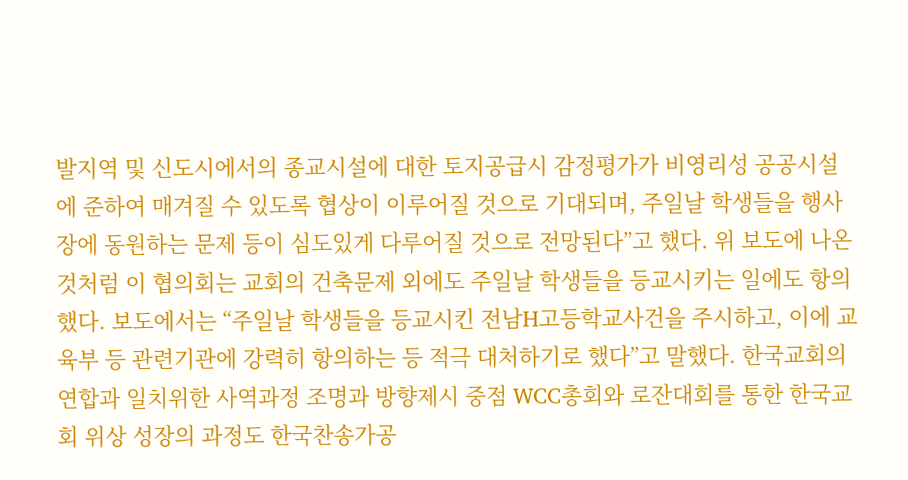발지역 및 신도시에서의 종교시설에 대한 토지공급시 감정평가가 비영리성 공공시설에 준하여 매겨질 수 있도록 협상이 이루어질 것으로 기대되며, 주일날 학생들을 행사장에 동원하는 문제 등이 심도있게 다루어질 것으로 전망된다”고 했다. 위 보도에 나온 것처럼 이 협의회는 교회의 건축문제 외에도 주일날 학생들을 등교시키는 일에도 항의했다. 보도에서는 “주일날 학생들을 등교시킨 전남H고등학교사건을 주시하고, 이에 교육부 등 관련기관에 강력히 항의하는 등 적극 대처하기로 했다”고 말했다. 한국교회의 연합과 일치위한 사역과정 조명과 방향제시 중점 WCC총회와 로잔대회를 통한 한국교회 위상 성장의 과정도 한국찬송가공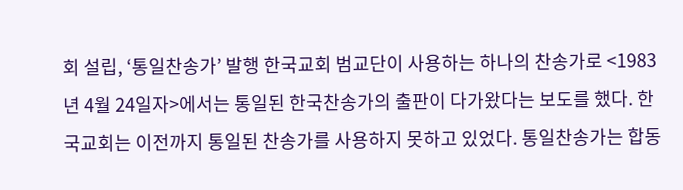회 설립, ‘통일찬송가’ 발행 한국교회 범교단이 사용하는 하나의 찬송가로 <1983년 4월 24일자>에서는 통일된 한국찬송가의 출판이 다가왔다는 보도를 했다. 한국교회는 이전까지 통일된 찬송가를 사용하지 못하고 있었다. 통일찬송가는 합동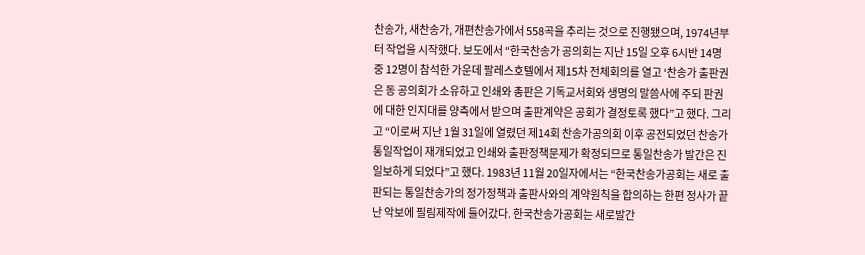찬송가, 새찬송가, 개편찬송가에서 558곡을 추리는 것으로 진행됐으며, 1974년부터 작업을 시작했다. 보도에서 “한국찬송가 공의회는 지난 15일 오후 6시반 14명 중 12명이 참석한 가운데 팔레스호텔에서 제15차 전체회의를 열고 ‘찬송가 출판권은 동 공의회가 소유하고 인쇄와 총판은 기독교서회와 생명의 말씀사에 주되 판권에 대한 인지대를 양측에서 받으며 출판계약은 공회가 결정토록 했다”고 했다. 그리고 “이로써 지난 1월 31일에 열렸던 제14회 찬송가공의회 이후 공전되었던 찬송가통일작업이 재개되었고 인쇄와 출판정책문제가 확정되므로 통일찬송가 발간은 진일보하게 되었다”고 했다. 1983년 11월 20일자에서는 “한국찬송가공회는 새로 출판되는 통일찬송가의 정가정책과 출판사와의 계약원칙을 합의하는 한편 정사가 끝난 악보에 필림제작에 들어갔다. 한국찬송가공회는 새로발간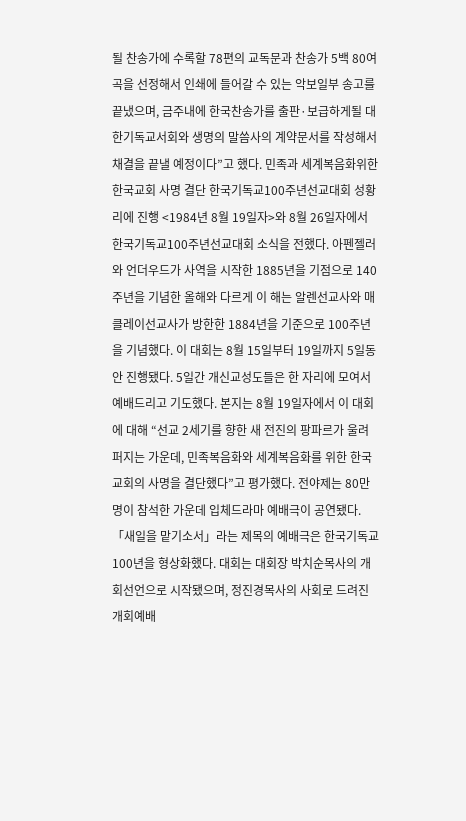될 찬송가에 수록할 78편의 교독문과 찬송가 5백 80여곡을 선정해서 인쇄에 들어갈 수 있는 악보일부 송고를 끝냈으며, 금주내에 한국찬송가를 출판·보급하게될 대한기독교서회와 생명의 말씀사의 계약문서를 작성해서 채결을 끝낼 예정이다”고 했다. 민족과 세계복음화위한 한국교회 사명 결단 한국기독교100주년선교대회 성황리에 진행 <1984년 8월 19일자>와 8월 26일자에서 한국기독교100주년선교대회 소식을 전했다. 아펜젤러와 언더우드가 사역을 시작한 1885년을 기점으로 140주년을 기념한 올해와 다르게 이 해는 알렌선교사와 매클레이선교사가 방한한 1884년을 기준으로 100주년을 기념했다. 이 대회는 8월 15일부터 19일까지 5일동안 진행됐다. 5일간 개신교성도들은 한 자리에 모여서 예배드리고 기도했다. 본지는 8월 19일자에서 이 대회에 대해 “선교 2세기를 향한 새 전진의 팡파르가 울려 퍼지는 가운데, 민족복음화와 세계복음화를 위한 한국교회의 사명을 결단했다”고 평가했다. 전야제는 80만 명이 참석한 가운데 입체드라마 예배극이 공연됐다. 「새일을 맡기소서」라는 제목의 예배극은 한국기독교 100년을 형상화했다. 대회는 대회장 박치순목사의 개회선언으로 시작됐으며, 정진경목사의 사회로 드려진 개회예배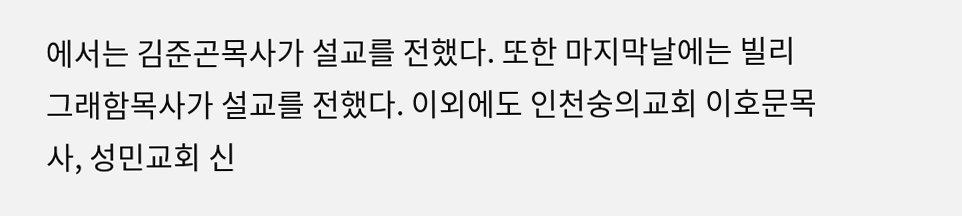에서는 김준곤목사가 설교를 전했다. 또한 마지막날에는 빌리 그래함목사가 설교를 전했다. 이외에도 인천숭의교회 이호문목사, 성민교회 신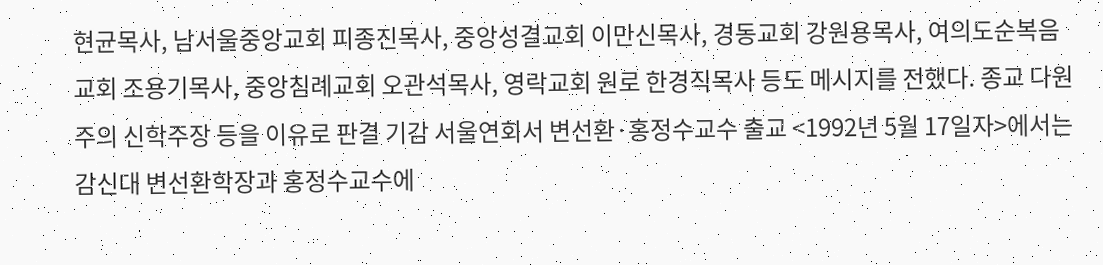현균목사, 남서울중앙교회 피종진목사, 중앙성결교회 이만신목사, 경동교회 강원용목사, 여의도순복음교회 조용기목사, 중앙침례교회 오관석목사, 영락교회 원로 한경직목사 등도 메시지를 전했다. 종교 다원주의 신학주장 등을 이유로 판결 기감 서울연회서 변선환·홍정수교수 출교 <1992년 5월 17일자>에서는 감신대 변선환학장과 홍정수교수에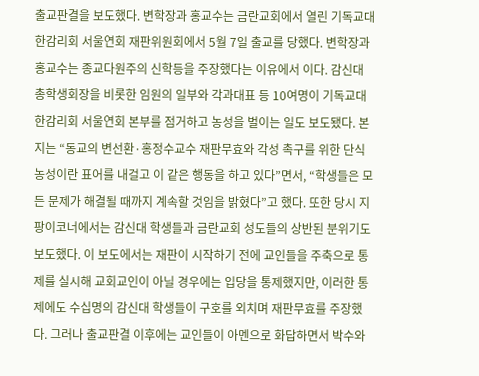출교판결을 보도했다. 변학장과 홍교수는 금란교회에서 열린 기독교대한감리회 서울연회 재판위원회에서 5월 7일 출교를 당했다. 변학장과 홍교수는 종교다원주의 신학등을 주장했다는 이유에서 이다. 감신대 총학생회장을 비롯한 임원의 일부와 각과대표 등 10여명이 기독교대한감리회 서울연회 본부를 점거하고 농성을 벌이는 일도 보도됐다. 본지는 “동교의 변선환·홍정수교수 재판무효와 각성 촉구를 위한 단식농성이란 표어를 내걸고 이 같은 행동을 하고 있다”면서, “학생들은 모든 문제가 해결될 때까지 계속할 것임을 밝혔다”고 했다. 또한 당시 지팡이코너에서는 감신대 학생들과 금란교회 성도들의 상반된 분위기도 보도했다. 이 보도에서는 재판이 시작하기 전에 교인들을 주축으로 통제를 실시해 교회교인이 아닐 경우에는 입당을 통제했지만, 이러한 통제에도 수십명의 감신대 학생들이 구호를 외치며 재판무효를 주장했다. 그러나 출교판결 이후에는 교인들이 아멘으로 화답하면서 박수와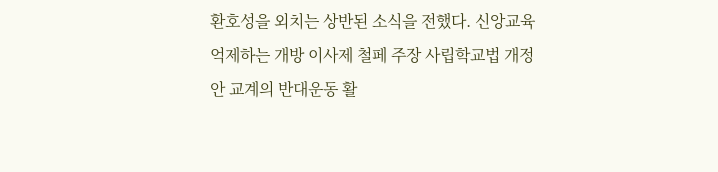환호성을 외치는 상반된 소식을 전했다. 신앙교육 억제하는 개방 이사제 철페 주장 사립학교법 개정안 교계의 반대운동 활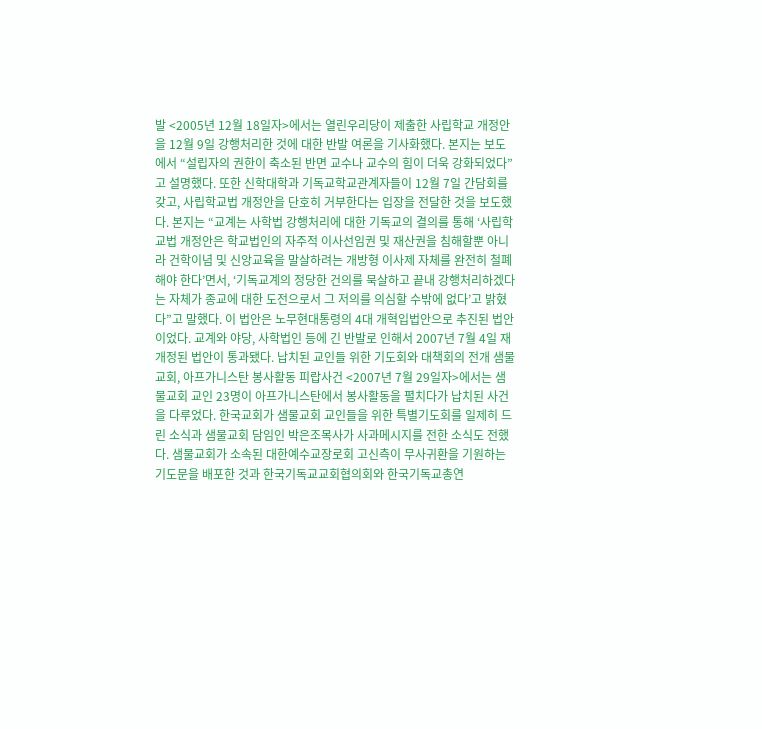발 <2005년 12월 18일자>에서는 열린우리당이 제출한 사립학교 개정안을 12월 9일 강행처리한 것에 대한 반발 여론을 기사화했다. 본지는 보도에서 “설립자의 권한이 축소된 반면 교수나 교수의 힘이 더욱 강화되었다”고 설명했다. 또한 신학대학과 기독교학교관계자들이 12월 7일 간담회를 갖고, 사립학교법 개정안을 단호히 거부한다는 입장을 전달한 것을 보도했다. 본지는 “교계는 사학법 강행처리에 대한 기독교의 결의를 통해 ‘사립학교법 개정안은 학교법인의 자주적 이사선임권 및 재산권을 침해할뿐 아니라 건학이념 및 신앙교육을 말살하려는 개방형 이사제 자체를 완전히 철폐해야 한다’면서, ‘기독교계의 정당한 건의를 묵살하고 끝내 강행처리하겠다는 자체가 종교에 대한 도전으로서 그 저의를 의심할 수밖에 없다’고 밝혔다”고 말했다. 이 법안은 노무현대통령의 4대 개혁입법안으로 추진된 법안이었다. 교계와 야당, 사학법인 등에 긴 반발로 인해서 2007년 7월 4일 재개정된 법안이 통과됐다. 납치된 교인들 위한 기도회와 대책회의 전개 샘물교회, 아프가니스탄 봉사활동 피랍사건 <2007년 7월 29일자>에서는 샘물교회 교인 23명이 아프가니스탄에서 봉사활동을 펼치다가 납치된 사건을 다루었다. 한국교회가 샘물교회 교인들을 위한 특별기도회를 일제히 드린 소식과 샘물교회 담임인 박은조목사가 사과메시지를 전한 소식도 전했다. 샘물교회가 소속된 대한예수교장로회 고신측이 무사귀환을 기원하는 기도문을 배포한 것과 한국기독교교회협의회와 한국기독교총연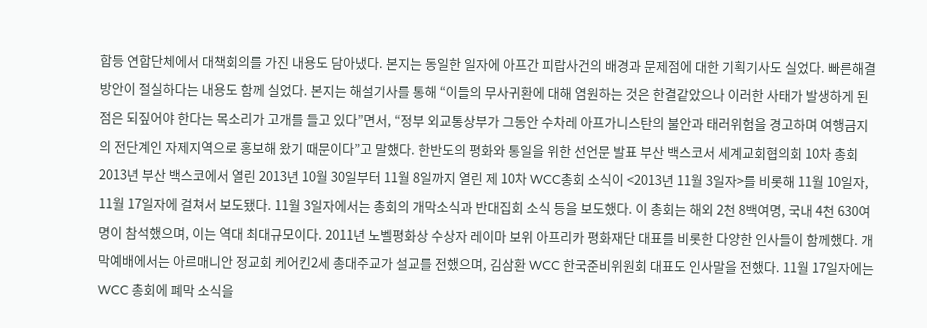합등 연합단체에서 대책회의를 가진 내용도 담아냈다. 본지는 동일한 일자에 아프간 피랍사건의 배경과 문제점에 대한 기획기사도 실었다. 빠른해결 방안이 절실하다는 내용도 함께 실었다. 본지는 해설기사를 통해 “이들의 무사귀환에 대해 염원하는 것은 한결같았으나 이러한 사태가 발생하게 된 점은 되짚어야 한다는 목소리가 고개를 들고 있다”면서, “정부 외교통상부가 그동안 수차레 아프가니스탄의 불안과 태러위험을 경고하며 여행금지의 전단계인 자제지역으로 홍보해 왔기 때문이다”고 말했다. 한반도의 평화와 통일을 위한 선언문 발표 부산 백스코서 세계교회협의회 10차 총회 2013년 부산 백스코에서 열린 2013년 10월 30일부터 11월 8일까지 열린 제 10차 WCC총회 소식이 <2013년 11월 3일자>를 비롯해 11월 10일자, 11월 17일자에 걸쳐서 보도됐다. 11월 3일자에서는 총회의 개막소식과 반대집회 소식 등을 보도했다. 이 총회는 해외 2천 8백여명, 국내 4천 630여명이 참석했으며, 이는 역대 최대규모이다. 2011년 노벨평화상 수상자 레이마 보위 아프리카 평화재단 대표를 비롯한 다양한 인사들이 함께했다. 개막예배에서는 아르매니안 정교회 케어킨2세 총대주교가 설교를 전했으며, 김삼환 WCC 한국준비위원회 대표도 인사말을 전했다. 11월 17일자에는 WCC 총회에 폐막 소식을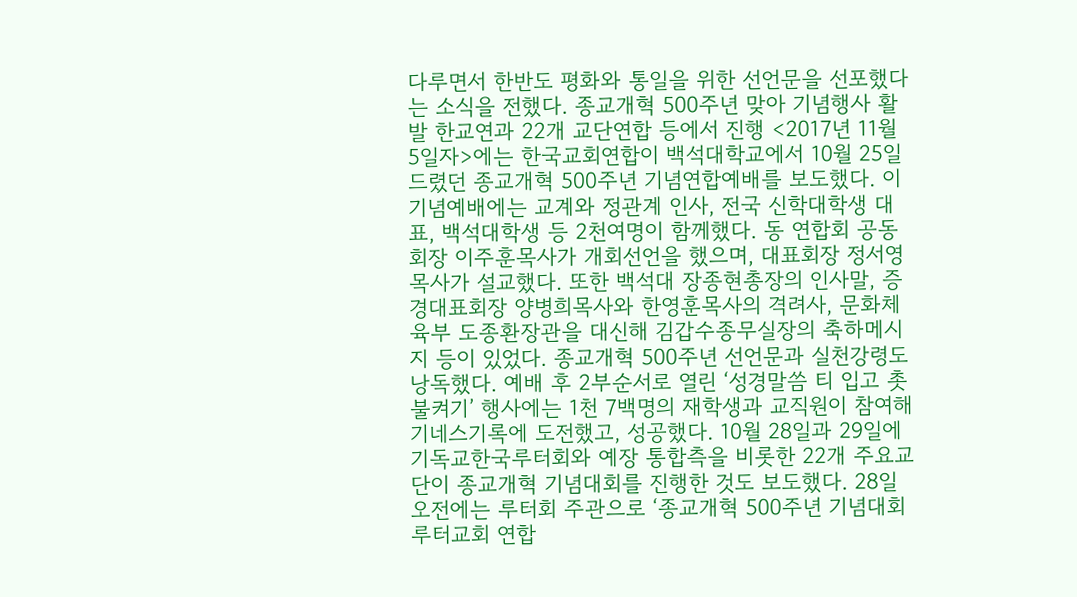다루면서 한반도 평화와 통일을 위한 선언문을 선포했다는 소식을 전했다. 종교개혁 500주년 맞아 기념행사 활발 한교연과 22개 교단연합 등에서 진행 <2017년 11월 5일자>에는 한국교회연합이 백석대학교에서 10월 25일 드렸던 종교개혁 500주년 기념연합예배를 보도했다. 이 기념예배에는 교계와 정관계 인사, 전국 신학대학생 대표, 백석대학생 등 2천여명이 함께했다. 동 연합회 공동회장 이주훈목사가 개회선언을 했으며, 대표회장 정서영목사가 설교했다. 또한 백석대 장종현총장의 인사말, 증경대표회장 양병희목사와 한영훈목사의 격려사, 문화체육부 도종환장관을 대신해 김갑수종무실장의 축하메시지 등이 있었다. 종교개혁 500주년 선언문과 실천강령도 낭독했다. 예배 후 2부순서로 열린 ‘성경말씀 티 입고 촛불켜기’ 행사에는 1천 7백명의 재학생과 교직원이 참여해 기네스기록에 도전했고, 성공했다. 10월 28일과 29일에 기독교한국루터회와 예장 통합측을 비롯한 22개 주요교단이 종교개혁 기념대회를 진행한 것도 보도했다. 28일 오전에는 루터회 주관으로 ‘종교개혁 500주년 기념대회 루터교회 연합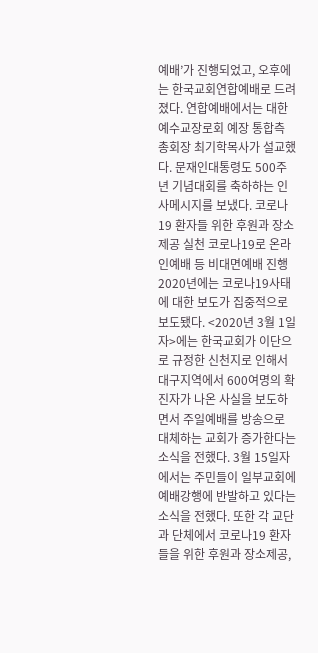예배’가 진행되었고, 오후에는 한국교회연합예배로 드려졌다. 연합예배에서는 대한예수교장로회 예장 통합측 총회장 최기학목사가 설교했다. 문재인대통령도 500주년 기념대회를 축하하는 인사메시지를 보냈다. 코로나19 환자들 위한 후원과 장소제공 실천 코로나19로 온라인예배 등 비대면예배 진행 2020년에는 코로나19사태에 대한 보도가 집중적으로 보도됐다. <2020년 3월 1일자>에는 한국교회가 이단으로 규정한 신천지로 인해서 대구지역에서 600여명의 확진자가 나온 사실을 보도하면서 주일예배를 방송으로 대체하는 교회가 증가한다는 소식을 전했다. 3월 15일자에서는 주민들이 일부교회에 예배강행에 반발하고 있다는 소식을 전했다. 또한 각 교단과 단체에서 코로나19 환자들을 위한 후원과 장소제공,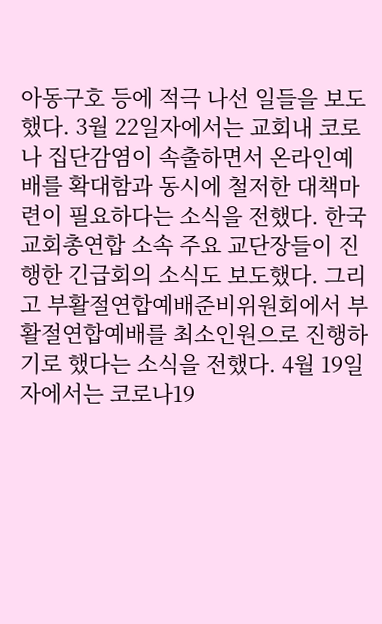아동구호 등에 적극 나선 일들을 보도했다. 3월 22일자에서는 교회내 코로나 집단감염이 속출하면서 온라인예배를 확대함과 동시에 철저한 대책마련이 필요하다는 소식을 전했다. 한국교회총연합 소속 주요 교단장들이 진행한 긴급회의 소식도 보도했다. 그리고 부활절연합예배준비위원회에서 부활절연합예배를 최소인원으로 진행하기로 했다는 소식을 전했다. 4월 19일자에서는 코로나19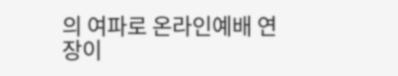의 여파로 온라인예배 연장이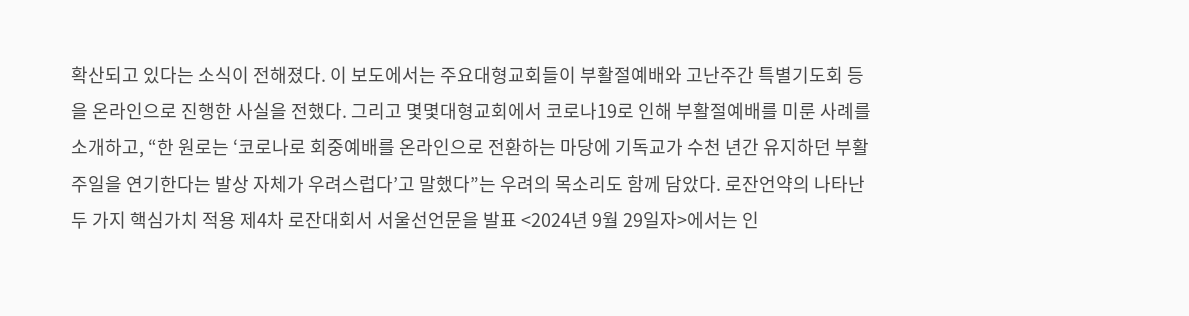확산되고 있다는 소식이 전해졌다. 이 보도에서는 주요대형교회들이 부활절예배와 고난주간 특별기도회 등을 온라인으로 진행한 사실을 전했다. 그리고 몇몇대형교회에서 코로나19로 인해 부활절예배를 미룬 사례를 소개하고, “한 원로는 ‘코로나로 회중예배를 온라인으로 전환하는 마당에 기독교가 수천 년간 유지하던 부활주일을 연기한다는 발상 자체가 우려스럽다’고 말했다”는 우려의 목소리도 함께 담았다. 로잔언약의 나타난 두 가지 핵심가치 적용 제4차 로잔대회서 서울선언문을 발표 <2024년 9월 29일자>에서는 인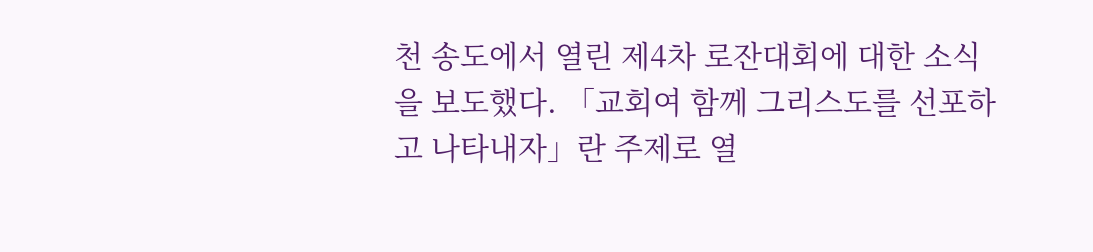천 송도에서 열린 제4차 로잔대회에 대한 소식을 보도했다. 「교회여 함께 그리스도를 선포하고 나타내자」란 주제로 열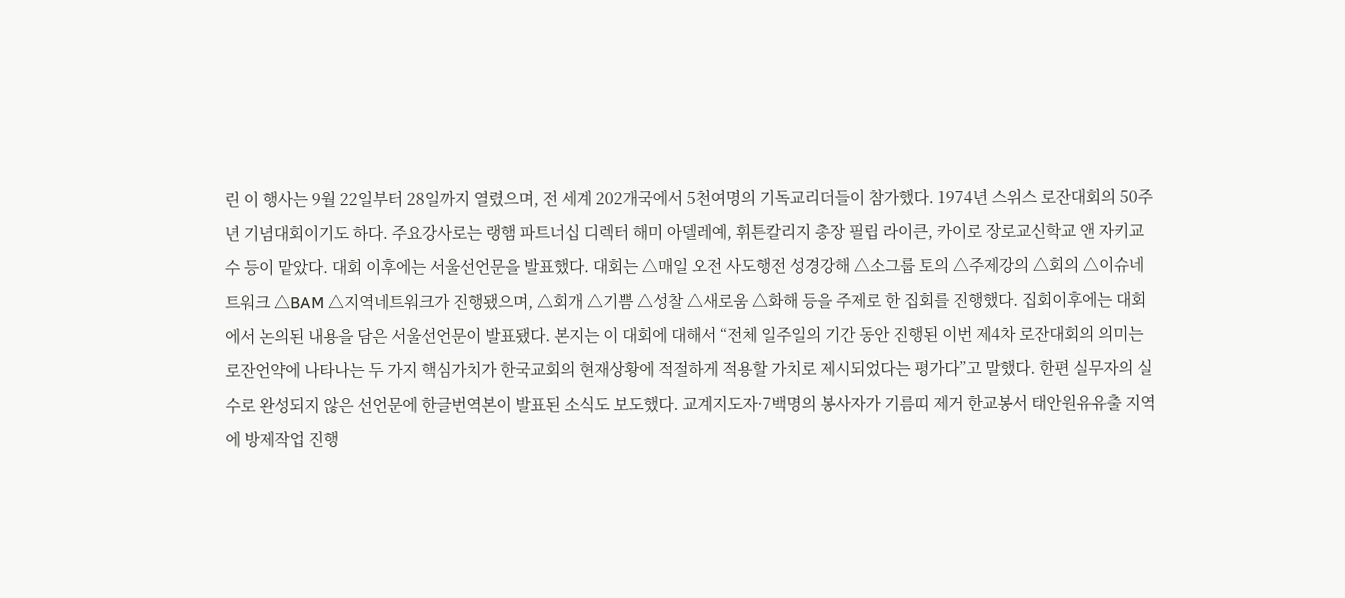린 이 행사는 9월 22일부터 28일까지 열렸으며, 전 세계 202개국에서 5천여명의 기독교리더들이 참가했다. 1974년 스위스 로잔대회의 50주년 기념대회이기도 하다. 주요강사로는 랭햄 파트너십 디렉터 해미 아델레예, 휘튼칼리지 총장 필립 라이큰, 카이로 장로교신학교 앤 자키교수 등이 맡았다. 대회 이후에는 서울선언문을 발표했다. 대회는 △매일 오전 사도행전 성경강해 △소그룹 토의 △주제강의 △회의 △이슈네트워크 △BAM △지역네트워크가 진행됐으며, △회개 △기쁨 △성찰 △새로움 △화해 등을 주제로 한 집회를 진행했다. 집회이후에는 대회에서 논의된 내용을 담은 서울선언문이 발표됐다. 본지는 이 대회에 대해서 “전체 일주일의 기간 동안 진행된 이번 제4차 로잔대회의 의미는 로잔언약에 나타나는 두 가지 핵심가치가 한국교회의 현재상황에 적절하게 적용할 가치로 제시되었다는 평가다”고 말했다. 한편 실무자의 실수로 완성되지 않은 선언문에 한글번역본이 발표된 소식도 보도했다. 교계지도자·7백명의 봉사자가 기름띠 제거 한교봉서 태안원유유출 지역에 방제작업 진행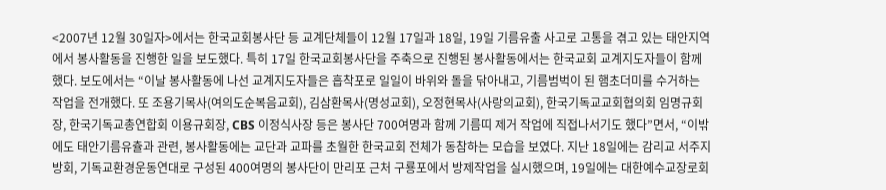<2007년 12월 30일자>에서는 한국교회봉사단 등 교계단체들이 12월 17일과 18일, 19일 기름유출 사고로 고통을 겪고 있는 태안지역에서 봉사활동을 진행한 일을 보도했다. 특히 17일 한국교회봉사단을 주축으로 진행된 봉사활동에서는 한국교회 교계지도자들이 함께했다. 보도에서는 “이날 봉사활동에 나선 교계지도자들은 흡착포로 일일이 바위와 돌을 닦아내고, 기름범벅이 된 햄초더미를 수거하는 작업을 전개했다. 또 조용기목사(여의도순복음교회), 김삼환목사(명성교회), 오정현목사(사랑의교회), 한국기독교교회협의회 임명규회장, 한국기독교총연합회 이용규회장, CBS 이정식사장 등은 봉사단 700여명과 함께 기름띠 제거 작업에 직접나서기도 했다”면서, “이밖에도 태안기름유츌과 관련, 봉사활동에는 교단과 교파를 초월한 한국교회 전체가 동참하는 모습을 보였다. 지난 18일에는 감리교 서주지방회, 기독교환경운동연대로 구성된 400여명의 봉사단이 만리포 근처 구룡포에서 방제작업을 실시했으며, 19일에는 대한예수교장로회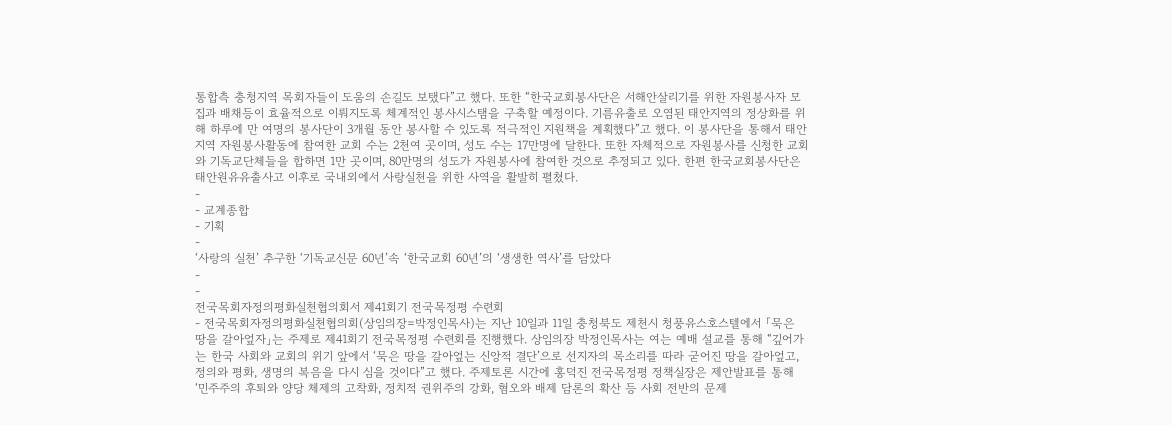통합측 충청지역 목회자들이 도움의 손길도 보탰다”고 했다. 또한 “한국교회봉사단은 서해안살리기를 위한 자원봉사자 모집과 배채등이 효율적으로 이뤄지도록 체계적인 봉사시스탬을 구축할 예정이다. 기름유출로 오염된 태안지역의 정상화를 위해 하루에 만 여명의 봉사단이 3개월 동안 봉사할 수 있도록 적극적인 지원책을 계획했다”고 했다. 이 봉사단을 통해서 태안지역 자원봉사활동에 참여한 교회 수는 2천여 곳이며, 성도 수는 17만명에 달한다. 또한 자체적으로 자원봉사를 신청한 교회와 기독교단체들을 합하면 1만 곳이며, 80만명의 성도가 자원봉사에 참여한 것으로 추정되고 있다. 한편 한국교회봉사단은 태안원유유출사고 이후로 국내외에서 사랑실천을 위한 사역을 활발히 펼쳤다.
-
- 교계종합
- 기획
-
‘사랑의 실천’ 추구한 ‘기독교신문 60년’속 ‘한국교회 60년’의 ‘생생한 역사’를 담았다
-
-
전국목회자정의평화실천협의회서 제41회기 전국목정평 수련회
- 전국목회자정의평화실천협의회(상임의장=박정인목사)는 지난 10일과 11일 충청북도 제천시 청풍유스호스텔에서 「묵은 땅을 갈아엎자」는 주제로 제41회기 전국목정평 수련회를 진행했다. 상임의장 박정인목사는 여는 예배 설교를 통해 “깊어가는 한국 사회와 교회의 위기 앞에서 ‘묵은 땅을 갈아엎는 신앙적 결단’으로 선지자의 목소리를 따라 굳어진 땅을 갈아엎고, 정의와 평화, 생명의 복음을 다시 심을 것이다”고 했다. 주제토론 시간에 홍덕진 전국목정평 정책실장은 제안발표를 통해 ‘민주주의 후퇴와 양당 체제의 고착화, 정치적 권위주의 강화, 혐오와 배제 담론의 확산 등 사회 전반의 문제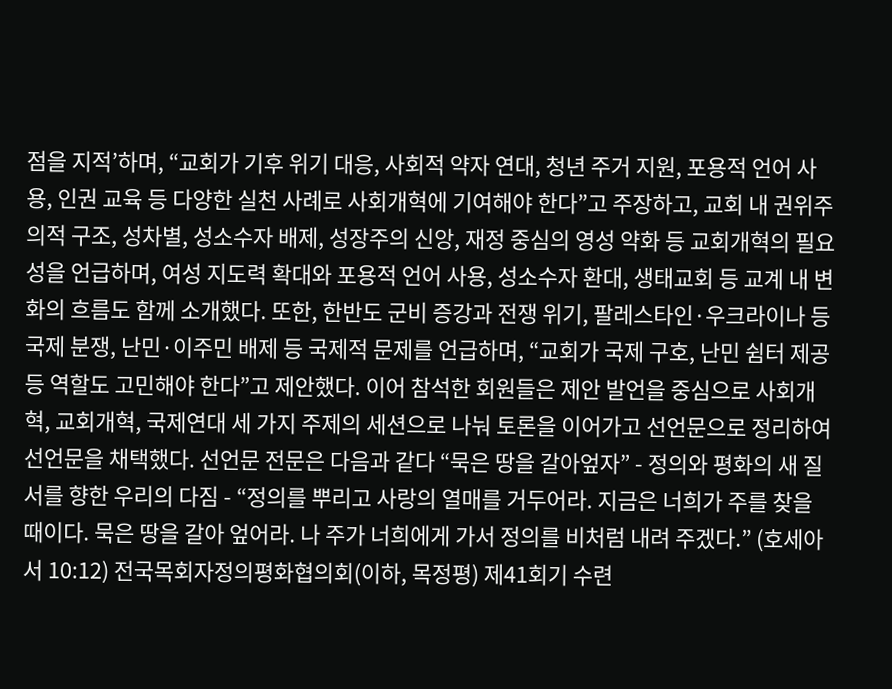점을 지적’하며, “교회가 기후 위기 대응, 사회적 약자 연대, 청년 주거 지원, 포용적 언어 사용, 인권 교육 등 다양한 실천 사례로 사회개혁에 기여해야 한다”고 주장하고, 교회 내 권위주의적 구조, 성차별, 성소수자 배제, 성장주의 신앙, 재정 중심의 영성 약화 등 교회개혁의 필요성을 언급하며, 여성 지도력 확대와 포용적 언어 사용, 성소수자 환대, 생태교회 등 교계 내 변화의 흐름도 함께 소개했다. 또한, 한반도 군비 증강과 전쟁 위기, 팔레스타인·우크라이나 등 국제 분쟁, 난민·이주민 배제 등 국제적 문제를 언급하며, “교회가 국제 구호, 난민 쉼터 제공 등 역할도 고민해야 한다”고 제안했다. 이어 참석한 회원들은 제안 발언을 중심으로 사회개혁, 교회개혁, 국제연대 세 가지 주제의 세션으로 나눠 토론을 이어가고 선언문으로 정리하여 선언문을 채택했다. 선언문 전문은 다음과 같다 “묵은 땅을 갈아엎자” - 정의와 평화의 새 질서를 향한 우리의 다짐 - “정의를 뿌리고 사랑의 열매를 거두어라. 지금은 너희가 주를 찾을 때이다. 묵은 땅을 갈아 엎어라. 나 주가 너희에게 가서 정의를 비처럼 내려 주겠다.” (호세아서 10:12) 전국목회자정의평화협의회(이하, 목정평) 제41회기 수련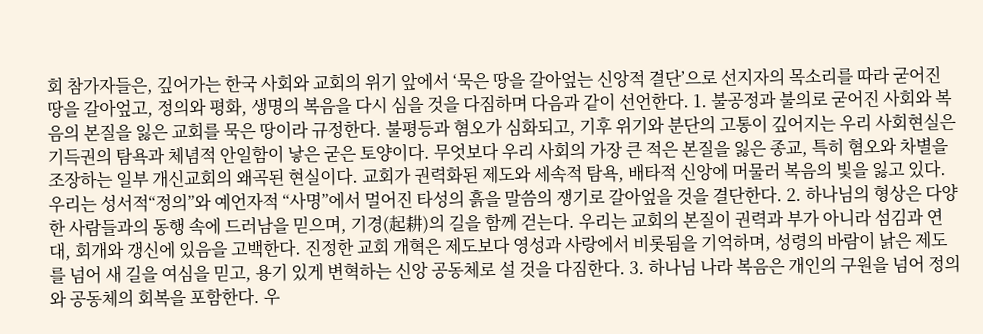회 참가자들은, 깊어가는 한국 사회와 교회의 위기 앞에서 ‘묵은 땅을 갈아엎는 신앙적 결단’으로 선지자의 목소리를 따라 굳어진 땅을 갈아엎고, 정의와 평화, 생명의 복음을 다시 심을 것을 다짐하며 다음과 같이 선언한다. 1. 불공정과 불의로 굳어진 사회와 복음의 본질을 잃은 교회를 묵은 땅이라 규정한다. 불평등과 혐오가 심화되고, 기후 위기와 분단의 고통이 깊어지는 우리 사회현실은 기득권의 탐욕과 체념적 안일함이 낳은 굳은 토양이다. 무엇보다 우리 사회의 가장 큰 적은 본질을 잃은 종교, 특히 혐오와 차별을 조장하는 일부 개신교회의 왜곡된 현실이다. 교회가 권력화된 제도와 세속적 탐욕, 배타적 신앙에 머물러 복음의 빛을 잃고 있다. 우리는 성서적“정의”와 예언자적 “사명”에서 멀어진 타성의 흙을 말씀의 쟁기로 갈아엎을 것을 결단한다. 2. 하나님의 형상은 다양한 사람들과의 동행 속에 드러남을 믿으며, 기경(起耕)의 길을 함께 걷는다. 우리는 교회의 본질이 권력과 부가 아니라 섬김과 연대, 회개와 갱신에 있음을 고백한다. 진정한 교회 개혁은 제도보다 영성과 사랑에서 비롯됨을 기억하며, 성령의 바람이 낡은 제도를 넘어 새 길을 여심을 믿고, 용기 있게 변혁하는 신앙 공동체로 설 것을 다짐한다. 3. 하나님 나라 복음은 개인의 구원을 넘어 정의와 공동체의 회복을 포함한다. 우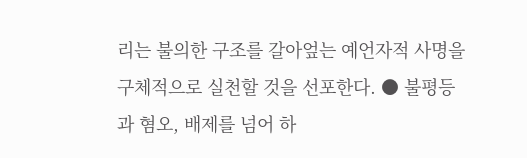리는 불의한 구조를 갈아엎는 예언자적 사명을 구체적으로 실천할 것을 선포한다. ● 불평등과 혐오, 배제를 넘어 하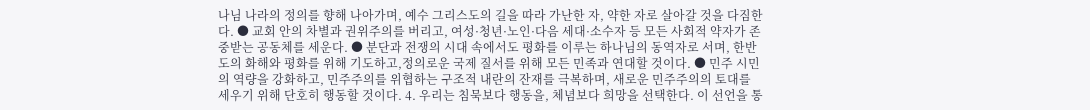나님 나라의 정의를 향해 나아가며, 예수 그리스도의 길을 따라 가난한 자, 약한 자로 살아갈 것을 다짐한다. ● 교회 안의 차별과 권위주의를 버리고, 여성·청년·노인·다음 세대·소수자 등 모든 사회적 약자가 존중받는 공동체를 세운다. ● 분단과 전쟁의 시대 속에서도 평화를 이루는 하나님의 동역자로 서며, 한반도의 화해와 평화를 위해 기도하고,정의로운 국제 질서를 위해 모든 민족과 연대할 것이다. ● 민주 시민의 역량을 강화하고, 민주주의를 위협하는 구조적 내란의 잔재를 극복하며, 새로운 민주주의의 토대를 세우기 위해 단호히 행동할 것이다. 4. 우리는 침묵보다 행동을, 체념보다 희망을 선택한다. 이 선언을 통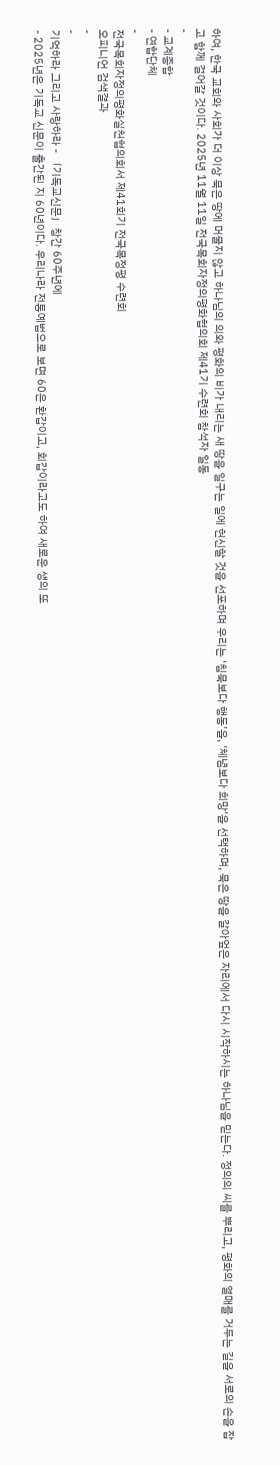하여, 한국 교회와 사회가 더 이상 묵은 땅에 머물지 않고 하나님의 의와 평화의 비가 내리는 새 땅을 일구는 일에 헌신할 것을 선포하며 우리는 ‘침묵보다 행동’을, ‘체념보다 희망’을 선택하며, 묵은 땅을 갈아엎은 자리에서 다시 시작하시는 하나님을 믿는다. 정의의 씨를 뿌리고, 평화의 열매를 거두는 길을 서로의 손을 잡고 함께 걸어갈 것이다. 2025년 11월 11일 전국목회자정의평화협의회 제41기 수련회 참석자 일동
-
- 교계종합
- 연합단체
-
전국목회자정의평화실천협의회서 제41회기 전국목정평 수련회
오피니언 검색결과
-
-
기억하라 그리고 사랑하라 - 「기독교신문」창간 60주년에
- 2025년은 기독교 신문이 출간된 지 60년이다. 우리나라 전통예법으로 보면 60은 환갑이고, 회갑이라고도 하여 새로운 생의 또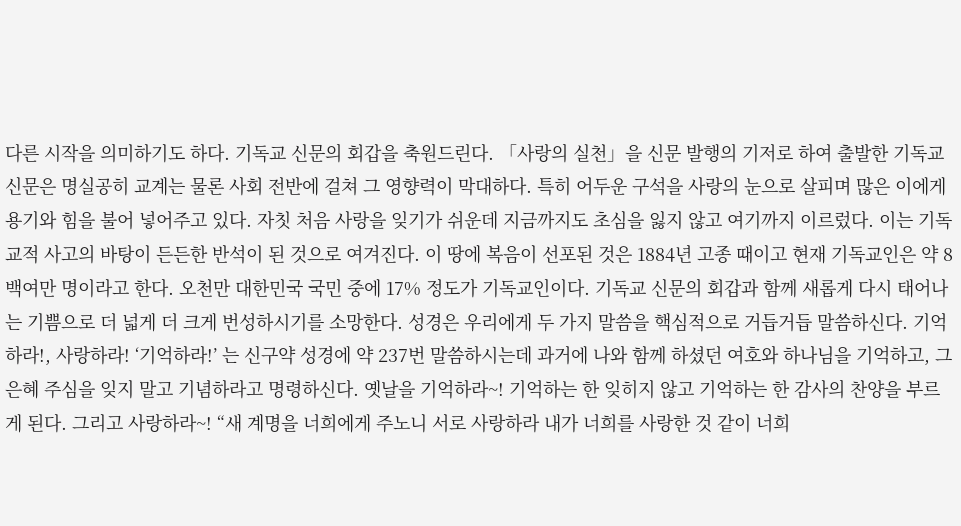다른 시작을 의미하기도 하다. 기독교 신문의 회갑을 축원드린다. 「사랑의 실천」을 신문 발행의 기저로 하여 출발한 기독교신문은 명실공히 교계는 물론 사회 전반에 걸쳐 그 영향력이 막대하다. 특히 어두운 구석을 사랑의 눈으로 살피며 많은 이에게 용기와 힘을 불어 넣어주고 있다. 자칫 처음 사랑을 잊기가 쉬운데 지금까지도 초심을 잃지 않고 여기까지 이르렀다. 이는 기독교적 사고의 바탕이 든든한 반석이 된 것으로 여겨진다. 이 땅에 복음이 선포된 것은 1884년 고종 때이고 현재 기독교인은 약 8백여만 명이라고 한다. 오천만 대한민국 국민 중에 17% 정도가 기독교인이다. 기독교 신문의 회갑과 함께 새롭게 다시 태어나는 기쁨으로 더 넓게 더 크게 번성하시기를 소망한다. 성경은 우리에게 두 가지 말씀을 핵심적으로 거듭거듭 말씀하신다. 기억하라!, 사랑하라! ‘기억하라!’ 는 신구약 성경에 약 237번 말씀하시는데 과거에 나와 함께 하셨던 여호와 하나님을 기억하고, 그 은혜 주심을 잊지 말고 기념하라고 명령하신다. 옛날을 기억하라~! 기억하는 한 잊히지 않고 기억하는 한 감사의 찬양을 부르게 된다. 그리고 사랑하라~! “새 계명을 너희에게 주노니 서로 사랑하라 내가 너희를 사랑한 것 같이 너희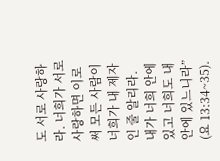도 서로 사랑하라. 너희가 서로 사랑하면 이로써 모든 사람이 너희가 내 제자인 줄 알리라. 내가 너희 안에 있고 너희도 내 안에 있느니라” (요 13:34~35).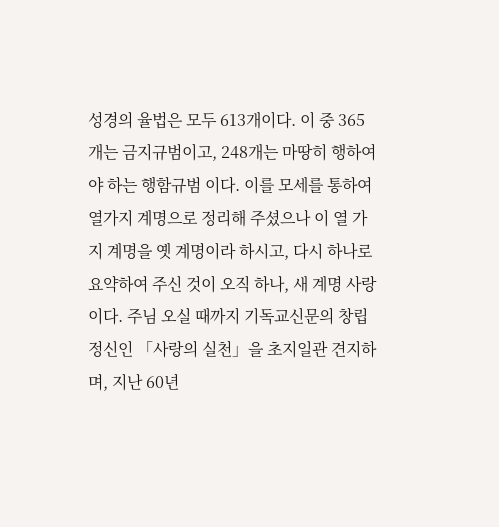성경의 율법은 모두 613개이다. 이 중 365개는 금지규범이고, 248개는 마땅히 행하여야 하는 행함규범 이다. 이를 모세를 통하여 열가지 계명으로 정리해 주셨으나 이 열 가지 계명을 옛 계명이라 하시고, 다시 하나로 요약하여 주신 것이 오직 하나, 새 계명 사랑이다. 주님 오실 때까지 기독교신문의 창립 정신인 「사랑의 실천」을 초지일관 견지하며, 지난 60년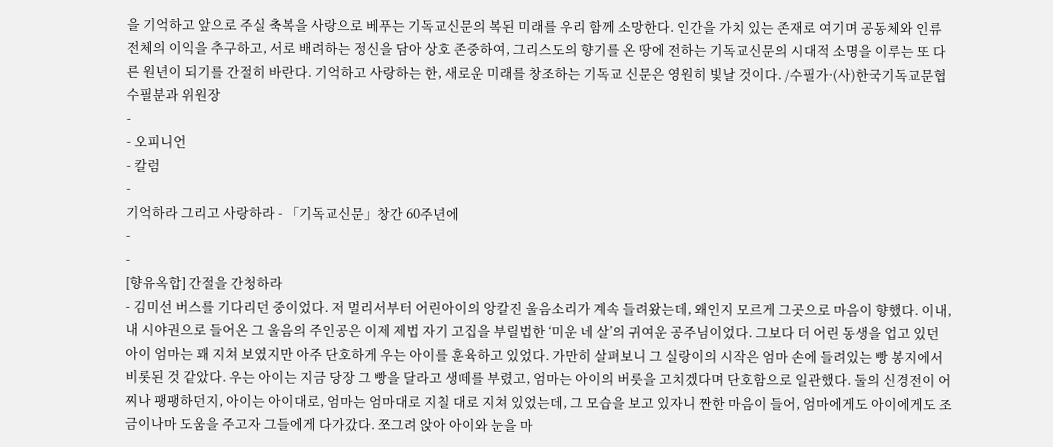을 기억하고 앞으로 주실 축복을 사랑으로 베푸는 기독교신문의 복된 미래를 우리 함께 소망한다. 인간을 가치 있는 존재로 여기며 공동체와 인류 전체의 이익을 추구하고, 서로 배려하는 정신을 담아 상호 존중하여, 그리스도의 향기를 온 땅에 전하는 기독교신문의 시대적 소명을 이루는 또 다른 원년이 되기를 간절히 바란다. 기억하고 사랑하는 한, 새로운 미래를 창조하는 기독교 신문은 영원히 빛날 것이다. /수필가·(사)한국기독교문협 수필분과 위원장
-
- 오피니언
- 칼럼
-
기억하라 그리고 사랑하라 - 「기독교신문」창간 60주년에
-
-
[향유옥합] 간절을 간청하라
- 김미선 버스를 기다리던 중이었다. 저 멀리서부터 어린아이의 앙칼진 울음소리가 계속 들려왔는데, 왜인지 모르게 그곳으로 마음이 향했다. 이내, 내 시야권으로 들어온 그 울음의 주인공은 이제 제법 자기 고집을 부릴법한 ‘미운 네 살’의 귀여운 공주님이었다. 그보다 더 어린 동생을 업고 있던 아이 엄마는 꽤 지쳐 보였지만 아주 단호하게 우는 아이를 훈육하고 있었다. 가만히 살펴보니 그 실랑이의 시작은 엄마 손에 들려있는 빵 봉지에서 비롯된 것 같았다. 우는 아이는 지금 당장 그 빵을 달라고 생떼를 부렸고, 엄마는 아이의 버릇을 고치겠다며 단호함으로 일관했다. 둘의 신경전이 어찌나 팽팽하던지, 아이는 아이대로, 엄마는 엄마대로 지칠 대로 지쳐 있었는데, 그 모습을 보고 있자니 짠한 마음이 들어, 엄마에게도 아이에게도 조금이나마 도움을 주고자 그들에게 다가갔다. 쪼그려 앉아 아이와 눈을 마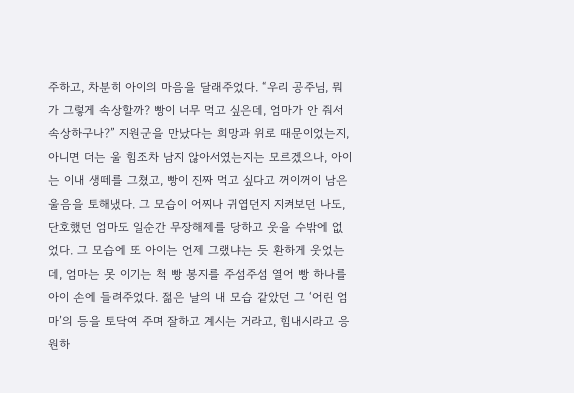주하고, 차분히 아이의 마음을 달래주었다. “우리 공주님, 뭐가 그렇게 속상할까? 빵이 너무 먹고 싶은데, 엄마가 안 줘서 속상하구나?” 지원군을 만났다는 희망과 위로 때문이었는지, 아니면 더는 울 힘조차 남지 않아서였는지는 모르겠으나, 아이는 이내 생떼를 그쳤고, 빵이 진짜 먹고 싶다고 꺼이꺼이 남은 울음을 토해냈다. 그 모습이 어찌나 귀엽던지 지켜보던 나도, 단호했던 엄마도 일순간 무장해제를 당하고 웃을 수밖에 없었다. 그 모습에 또 아이는 언제 그랬냐는 듯 환하게 웃었는데, 엄마는 못 이기는 척 빵 봉지를 주섬주섬 열어 빵 하나를 아이 손에 들려주었다. 젊은 날의 내 모습 같았던 그 ‘어린 엄마’의 등을 토닥여 주며 잘하고 계시는 거라고, 힘내시라고 응원하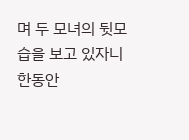며 두 모녀의 뒷모습을 보고 있자니 한동안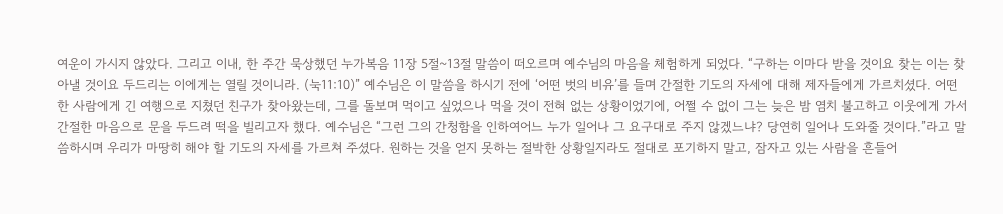여운이 가시지 않았다. 그리고 이내, 한 주간 묵상했던 누가복음 11장 5절~13절 말씀이 떠오르며 예수님의 마음을 체험하게 되었다. “구하는 이마다 받을 것이요 찾는 이는 찾아낼 것이요 두드리는 이에게는 열릴 것이니라. (눅11:10)” 예수님은 이 말씀을 하시기 전에 ‘어떤 벗의 비유’를 들며 간절한 기도의 자세에 대해 제자들에게 가르치셨다. 어떤 한 사람에게 긴 여행으로 지쳤던 친구가 찾아왔는데, 그를 돌보며 먹이고 싶었으나 먹을 것이 전혀 없는 상황이었기에, 어쩔 수 없이 그는 늦은 밤 염치 불고하고 이웃에게 가서 간절한 마음으로 문을 두드려 떡을 빌리고자 했다. 예수님은 “그런 그의 간청함을 인하여어느 누가 일어나 그 요구대로 주지 않겠느냐? 당연히 일어나 도와줄 것이다.”라고 말씀하시며 우리가 마땅히 해야 할 기도의 자세를 가르쳐 주셨다. 원하는 것을 얻지 못하는 절박한 상황일지라도 절대로 포기하지 말고, 잠자고 있는 사람을 흔들어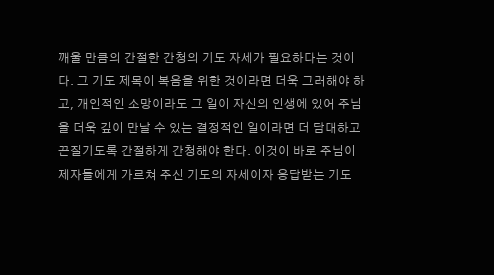깨울 만큼의 간절한 간청의 기도 자세가 필요하다는 것이다. 그 기도 제목이 복음을 위한 것이라면 더욱 그러해야 하고, 개인적인 소망이라도 그 일이 자신의 인생에 있어 주님을 더욱 깊이 만날 수 있는 결정적인 일이라면 더 담대하고 끈질기도록 간절하게 간청해야 한다. 이것이 바로 주님이 제자들에게 가르쳐 주신 기도의 자세이자 응답받는 기도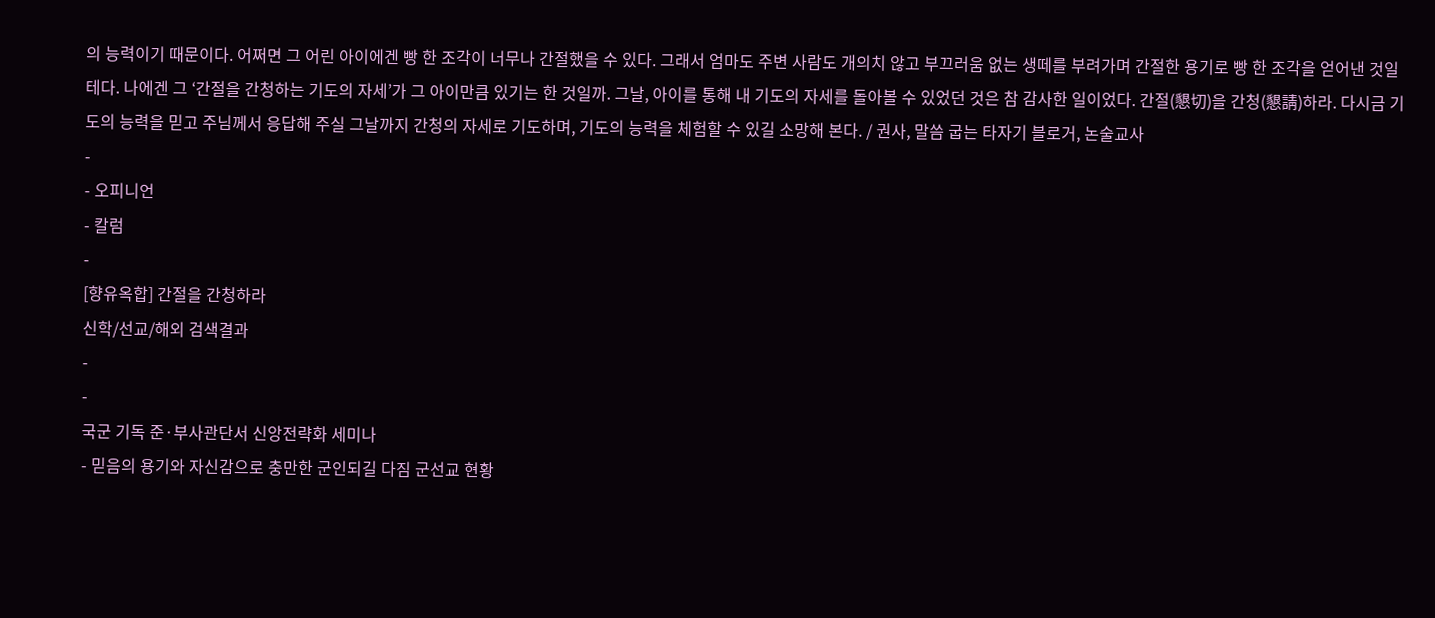의 능력이기 때문이다. 어쩌면 그 어린 아이에겐 빵 한 조각이 너무나 간절했을 수 있다. 그래서 엄마도 주변 사람도 개의치 않고 부끄러움 없는 생떼를 부려가며 간절한 용기로 빵 한 조각을 얻어낸 것일 테다. 나에겐 그 ‘간절을 간청하는 기도의 자세’가 그 아이만큼 있기는 한 것일까. 그날, 아이를 통해 내 기도의 자세를 돌아볼 수 있었던 것은 참 감사한 일이었다. 간절(懇切)을 간청(懇請)하라. 다시금 기도의 능력을 믿고 주님께서 응답해 주실 그날까지 간청의 자세로 기도하며, 기도의 능력을 체험할 수 있길 소망해 본다. / 권사, 말씀 굽는 타자기 블로거, 논술교사
-
- 오피니언
- 칼럼
-
[향유옥합] 간절을 간청하라
신학/선교/해외 검색결과
-
-
국군 기독 준·부사관단서 신앙전략화 세미나
- 믿음의 용기와 자신감으로 충만한 군인되길 다짐 군선교 현황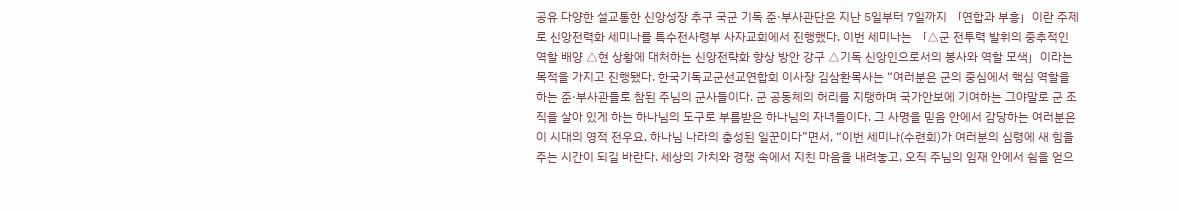공유 다양한 설교통한 신앙성장 추구 국군 기독 준·부사관단은 지난 5일부터 7일까지 「연합과 부흥」이란 주제로 신앙전력화 세미나를 특수전사령부 사자교회에서 진행했다. 이번 세미나는 「△군 전투력 발휘의 중추적인 역할 배양 △현 상황에 대처하는 신앙전략화 향상 방안 강구 △기독 신앙인으로서의 봉사와 역할 모색」이라는 목적을 가지고 진행됐다. 한국기독교군선교연합회 이사장 김삼환목사는 “여러분은 군의 중심에서 핵심 역할을 하는 준·부사관들로 참된 주님의 군사들이다. 군 공동체의 허리를 지탱하며 국가안보에 기여하는 그야말로 군 조직을 살아 있게 하는 하나님의 도구로 부름받은 하나님의 자녀들이다. 그 사명을 믿음 안에서 감당하는 여러분은 이 시대의 영적 전우요, 하나님 나라의 충성된 일꾼이다”면서, “이번 세미나(수련회)가 여러분의 심령에 새 힘을 주는 시간이 되길 바란다. 세상의 가치와 경쟁 속에서 지친 마음을 내려놓고, 오직 주님의 임재 안에서 쉼을 얻으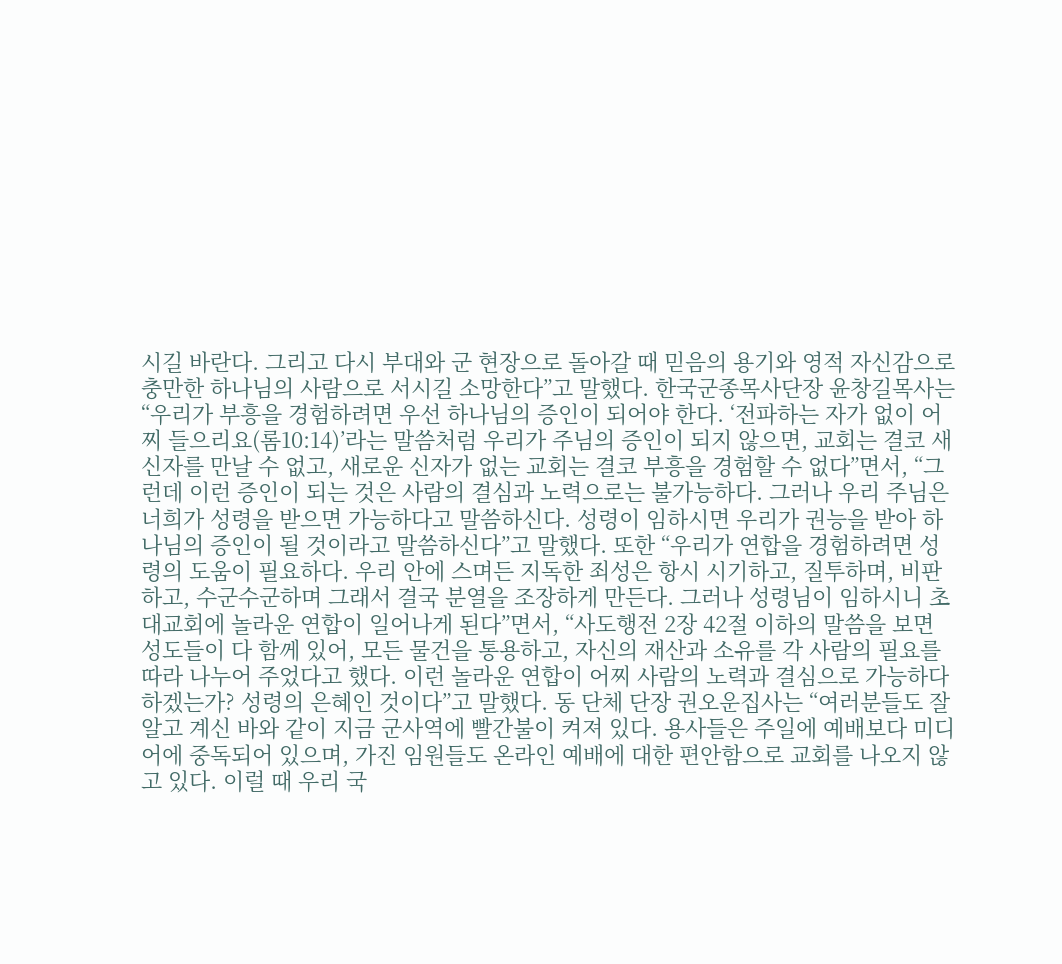시길 바란다. 그리고 다시 부대와 군 현장으로 돌아갈 때 믿음의 용기와 영적 자신감으로 충만한 하나님의 사람으로 서시길 소망한다”고 말했다. 한국군종목사단장 윤창길목사는 “우리가 부흥을 경험하려면 우선 하나님의 증인이 되어야 한다. ‘전파하는 자가 없이 어찌 들으리요(롬10:14)’라는 말씀처럼 우리가 주님의 증인이 되지 않으면, 교회는 결코 새신자를 만날 수 없고, 새로운 신자가 없는 교회는 결코 부흥을 경험할 수 없다”면서, “그런데 이런 증인이 되는 것은 사람의 결심과 노력으로는 불가능하다. 그러나 우리 주님은 너희가 성령을 받으면 가능하다고 말씀하신다. 성령이 임하시면 우리가 권능을 받아 하나님의 증인이 될 것이라고 말씀하신다”고 말했다. 또한 “우리가 연합을 경험하려면 성령의 도움이 필요하다. 우리 안에 스며든 지독한 죄성은 항시 시기하고, 질투하며, 비판하고, 수군수군하며 그래서 결국 분열을 조장하게 만든다. 그러나 성령님이 임하시니 초대교회에 놀라운 연합이 일어나게 된다”면서, “사도행전 2장 42절 이하의 말씀을 보면 성도들이 다 함께 있어, 모든 물건을 통용하고, 자신의 재산과 소유를 각 사람의 필요를 따라 나누어 주었다고 했다. 이런 놀라운 연합이 어찌 사람의 노력과 결심으로 가능하다 하겠는가? 성령의 은혜인 것이다”고 말했다. 동 단체 단장 권오운집사는 “여러분들도 잘 알고 계신 바와 같이 지금 군사역에 빨간불이 켜져 있다. 용사들은 주일에 예배보다 미디어에 중독되어 있으며, 가진 임원들도 온라인 예배에 대한 편안함으로 교회를 나오지 않고 있다. 이럴 때 우리 국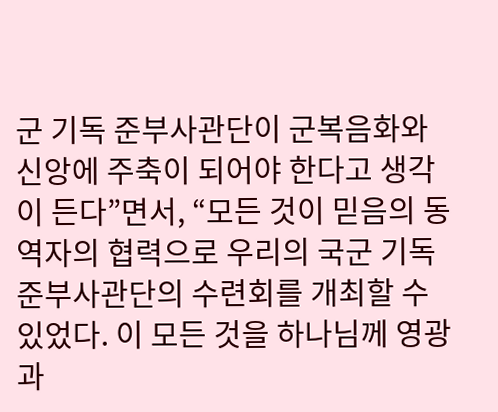군 기독 준부사관단이 군복음화와 신앙에 주축이 되어야 한다고 생각이 든다”면서, “모든 것이 믿음의 동역자의 협력으로 우리의 국군 기독준부사관단의 수련회를 개최할 수 있었다. 이 모든 것을 하나님께 영광과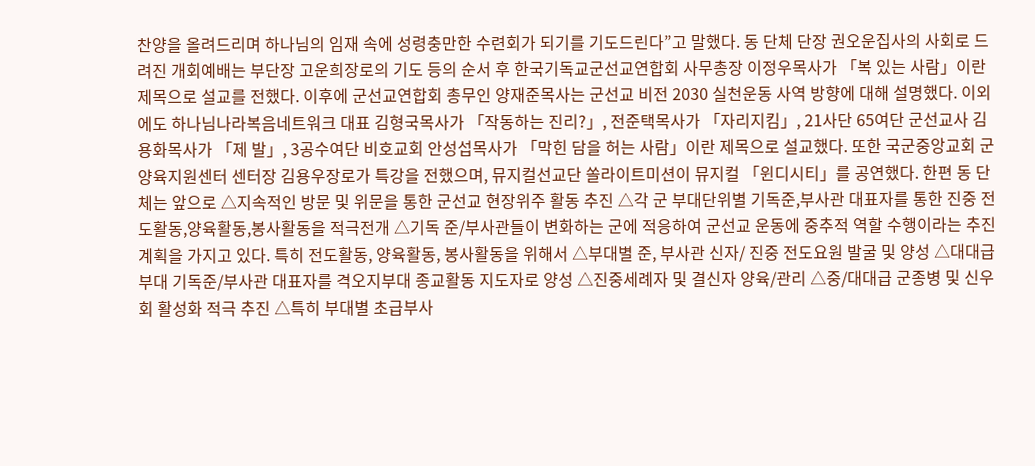찬양을 올려드리며 하나님의 임재 속에 성령충만한 수련회가 되기를 기도드린다”고 말했다. 동 단체 단장 권오운집사의 사회로 드려진 개회예배는 부단장 고운희장로의 기도 등의 순서 후 한국기독교군선교연합회 사무총장 이정우목사가 「복 있는 사람」이란 제목으로 설교를 전했다. 이후에 군선교연합회 총무인 양재준목사는 군선교 비전 2030 실천운동 사역 방향에 대해 설명했다. 이외에도 하나님나라복음네트워크 대표 김형국목사가 「작동하는 진리?」, 전준택목사가 「자리지킴」, 21사단 65여단 군선교사 김용화목사가 「제 발」, 3공수여단 비호교회 안성섭목사가 「막힌 담을 허는 사람」이란 제목으로 설교했다. 또한 국군중앙교회 군양육지원센터 센터장 김용우장로가 특강을 전했으며, 뮤지컬선교단 쏠라이트미션이 뮤지컬 「윈디시티」를 공연했다. 한편 동 단체는 앞으로 △지속적인 방문 및 위문을 통한 군선교 현장위주 활동 추진 △각 군 부대단위별 기독준,부사관 대표자를 통한 진중 전도활동,양육활동,봉사활동을 적극전개 △기독 준/부사관들이 변화하는 군에 적응하여 군선교 운동에 중추적 역할 수행이라는 추진 계획을 가지고 있다. 특히 전도활동, 양육활동, 봉사활동을 위해서 △부대별 준, 부사관 신자/ 진중 전도요원 발굴 및 양성 △대대급부대 기독준/부사관 대표자를 격오지부대 종교활동 지도자로 양성 △진중세례자 및 결신자 양육/관리 △중/대대급 군종병 및 신우회 활성화 적극 추진 △특히 부대별 초급부사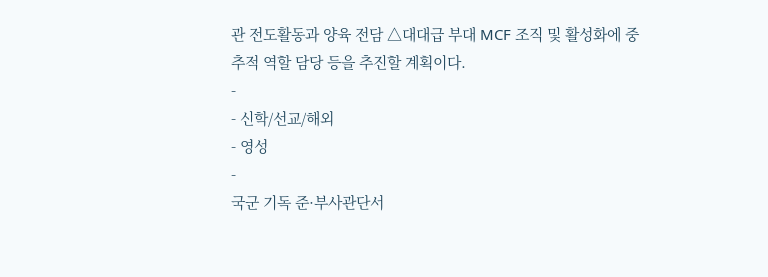관 전도활동과 양육 전담 △대대급 부대 MCF 조직 및 활성화에 중추적 역할 담당 등을 추진할 계획이다.
-
- 신학/선교/해외
- 영성
-
국군 기독 준·부사관단서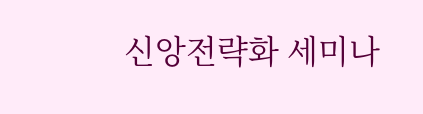신앙전략화 세미나